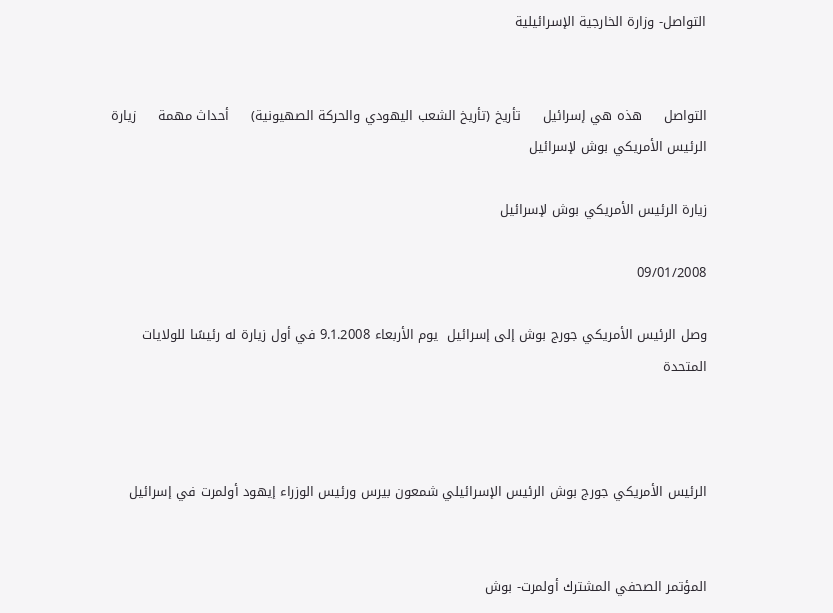التواصل- وزارة الخارجية الإسرائيلية


التواصل     هذه هي إسرائيل     تأريخ (تأريخ الشعب اليهودي والحركة الصهيونية)     أحداث مهمة     زيارة الرئيس الأمريكي بوش لإسرائيل

زيارة الرئيس الأمريكي بوش لإسرائيل

09/01/2008

وصل الرئيس الأمريكي جورج بوش إلى إسرائيل  يوم الأربعاء 9.1.2008 في أول زيارة له رئيسًا للولايات المتحدة



الرئيس الأمريكي جورج بوش الرئيس الإسرائيلي شمعون بيرس ورئيس الوزراء إيهود أولمرت في إسرائيل


المؤتمر الصحفي المشترك أولمرت- بوش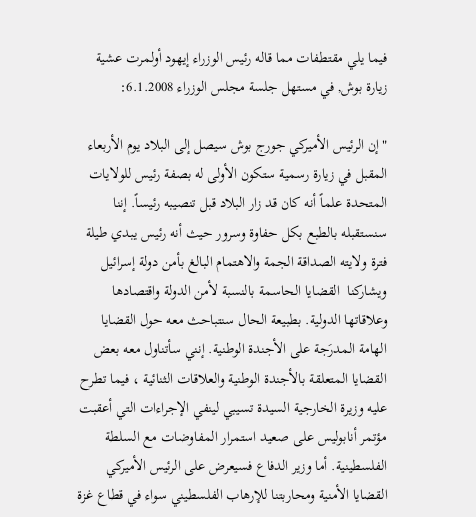فيما يلي مقتطفات مما قاله رئيس الوزراء إيهود أولمرت عشية زيارة بوش, في مستهل جلسة مجلس الوزراء 6.1.2008:

"إن الرئيس الأميركي جورج بوش سيصل إلى البلاد يوم الأربعاء المقبل في زيارة رسمية ستكون الأولى له بصفة رئيس للولايات المتحدة علماً أنه كان قد زار البلاد قبل تنصيبه رئيساً. إننا سنستقبله بالطبع بكل حفاوة وسرور حيث أنه رئيس يبدي طيلة فترة ولايته الصداقة الجمة والاهتمام البالغ بأمن دولة إسرائيل ويشاركنا  القضايا الحاسمة بالنسبة لأمن الدولة واقتصادها وعلاقاتها الدولية. بطبيعة الحال سنتباحث معه حول القضايا الهامة المدرَجة على الأجندة الوطنية. إنني سأتناول معه بعض القضايا المتعلقة بالأجندة الوطنية والعلاقات الثنائية ، فيما تطرح عليه وزيرة الخارجية السيدة تسيبي لينفي الإجراءات التي أعقبت مؤتمر أنابوليس على صعيد استمرار المفاوضات مع السلطة الفلسطينية. أما وزير الدفاع فسيعرض على الرئيس الأميركي القضايا الأمنية ومحاربتنا للإرهاب الفلسطيني سواء في قطاع غزة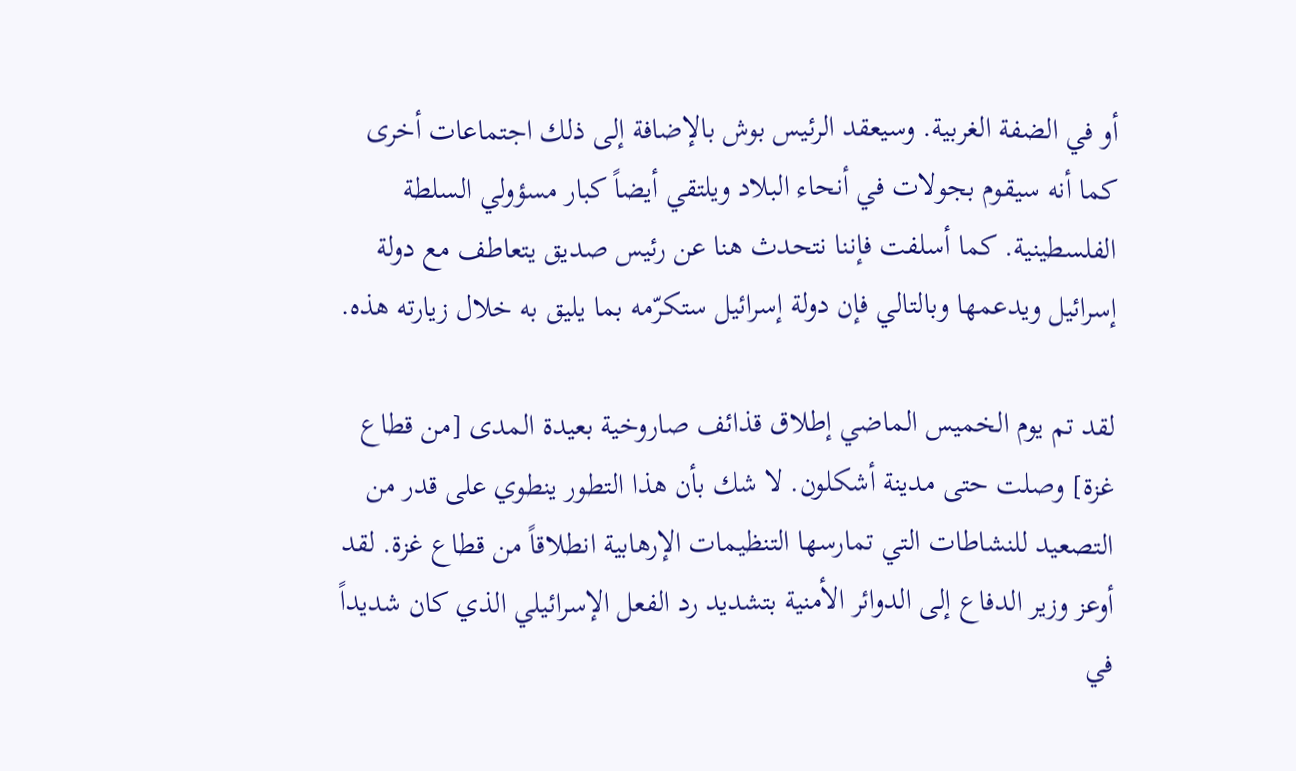أو في الضفة الغربية. وسيعقد الرئيس بوش بالإضافة إلى ذلك اجتماعات أخرى كما أنه سيقوم بجولات في أنحاء البلاد ويلتقي أيضاً كبار مسؤولي السلطة الفلسطينية. كما أسلفت فإننا نتحدث هنا عن رئيس صديق يتعاطف مع دولة إسرائيل ويدعمها وبالتالي فإن دولة إسرائيل ستكرّمه بما يليق به خلال زيارته هذه.

لقد تم يوم الخميس الماضي إطلاق قذائف صاروخية بعيدة المدى [من قطاع غزة] وصلت حتى مدينة أشكلون. لا شك بأن هذا التطور ينطوي على قدر من التصعيد للنشاطات التي تمارسها التنظيمات الإرهابية انطلاقاً من قطاع غزة. لقد أوعز وزير الدفاع إلى الدوائر الأمنية بتشديد رد الفعل الإسرائيلي الذي كان شديداً في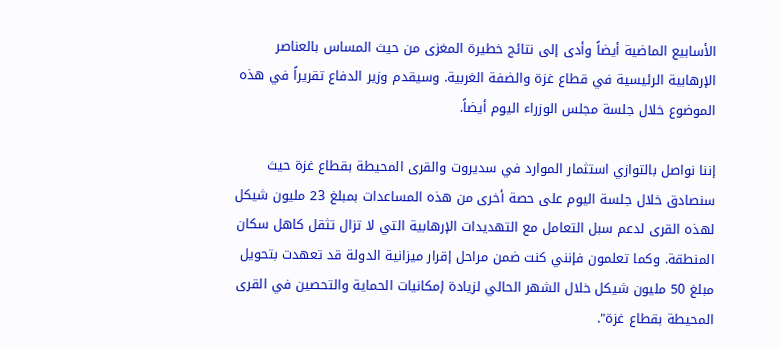الأسابيع الماضية أيضاً وأدى إلى نتائج خطيرة المغزى من حيث المساس بالعناصر الإرهابية الرئيسية في قطاع غزة والضفة الغربية. وسيقدم وزير الدفاع تقريراً في هذه الموضوع خلال جلسة مجلس الوزراء اليوم أيضاً.

إننا نواصل بالتوازي استثمار الموارد في سديروت والقرى المحيطة بقطاع غزة حيث سنصادق خلال جلسة اليوم على حصة أخرى من هذه المساعدات بمبلغ 23 مليون شيكل لهذه القرى لدعم سبل التعامل مع التهديدات الإرهابية التي لا تزال تثقل كاهل سكان المنطقة. وكما تعلمون فإنني كنت ضمن مراحل إقرار ميزانية الدولة قد تعهدت بتحويل مبلغ 50 مليون شيكل خلال الشهر الحالي لزيادة إمكانيات الحماية والتحصين في القرى المحيطة بقطاع غزة".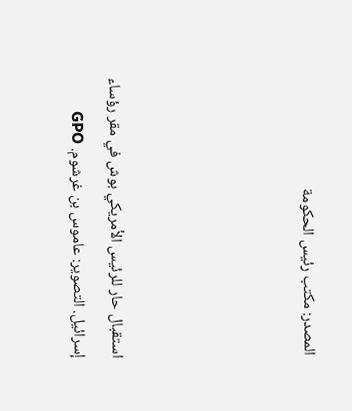المصدر: مكتب رئيس الحكومة




استقبال حار للرئيس الأمريكي بوش في مقر رؤساء إسرائيل. التصوير: عاموس بن غرشوم. GPO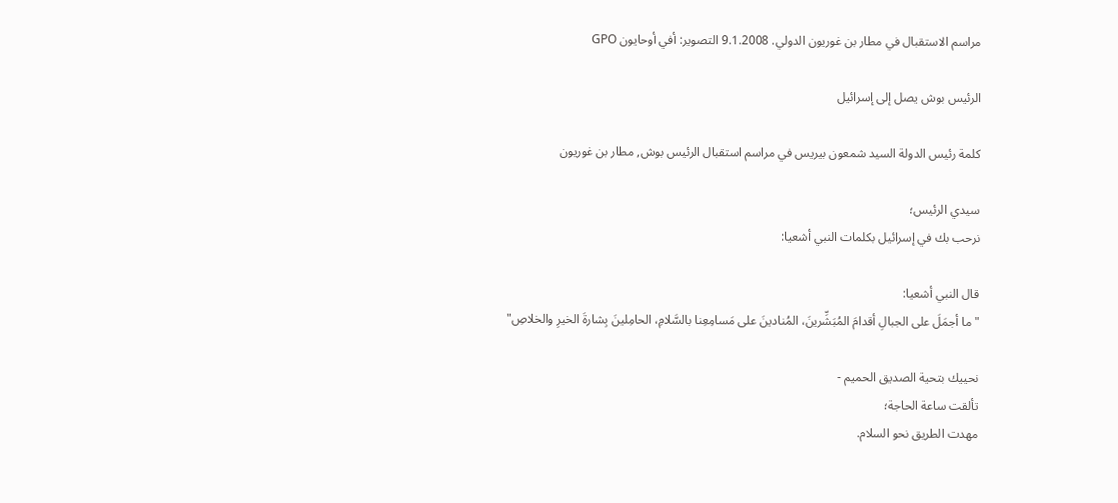مراسم الاستقبال في مطار بن غوريون الدولي. 9.1.2008 التصوير: أفي أوحايون GPO

الرئيس بوش يصل إلى إسرائيل

كلمة رئيس الدولة السيد شمعون بيريس في مراسم استقبال الرئيس بوش, مطار بن غوريون

سيدي الرئيس؛
نرحب بك في إسرائيل بكلمات النبي أشعيا:

قال النبي أشعيا:
"ما أجمَلَ على الجبالِ أقدامَ المُبَشِّرينَ، المُنادينَ على مَسامِعِنا بالسَّلامِ، الحامِلينَ بِشارةَ الخيرِ والخلاصِ"

نحييك بتحية الصديق الحميم -
تألقت ساعة الحاجة؛
مهدت الطريق نحو السلام.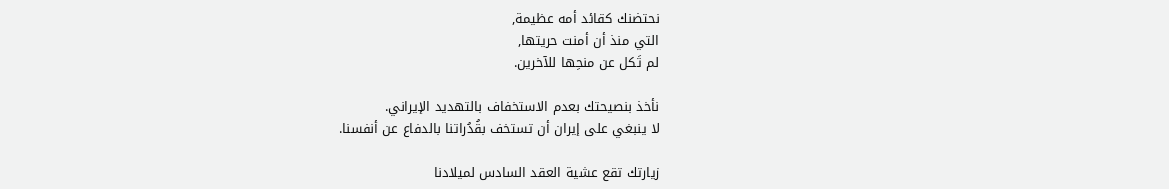نحتضنك كقائد أمه عظيمة,
التي منذ أن أمنت حريتها,
لم تَكل عن منحِها للآخرين.

نأخذ بنصيحتك بعدم الاستخفاف بالتهديد الإيراني.
لا ينبغي على إيران أن تستخف بقُدُراتنا بالدفاع عن أنفسنا.

زيارتك تقع عشية العقد السادس لميلادنا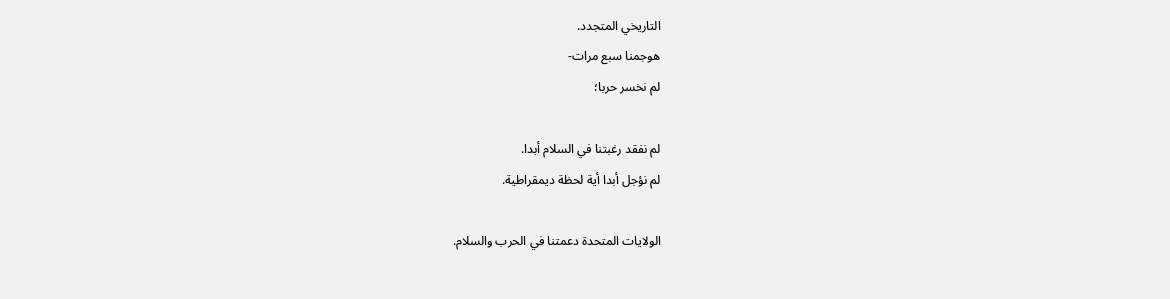التاريخي المتجدد.
هوجمنا سبع مرات-
لم نخسر حربا؛

لم نفقد رغبتنا في السلام أبدا.
لم نؤجل أبدا أية لحظة ديمقراطية.

الولايات المتحدة دعمتنا في الحرب والسلام.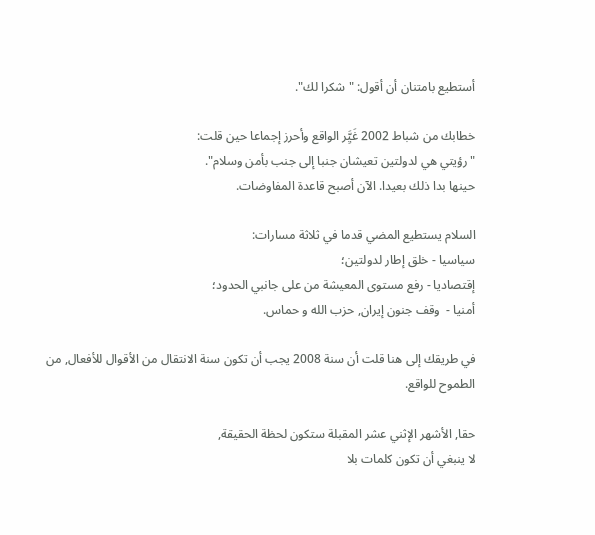أستطيع بامتنان أن أقول: "شكرا لك".

خطابك من شباط 2002 غَيَِّر الواقع وأحرز إجماعا حين قلت:
"رؤيتي هي لدولتين تعيشان جنبا إلى جنب بأمن وسلام".
حينها بدا ذلك بعيدا. الآن أصبح قاعدة المفاوضات.

السلام يستطيع المضي قدما في ثلاثة مسارات:
سياسيا - خلق إطار لدولتين؛
إقتصاديا - رفع مستوى المعيشة من على جانبي الحدود؛
أمنيا -  وقف جنون إيران, حزب الله و حماس.

في طريقك إلى هنا قلت أن سنة 2008 يجب أن تكون سنة الانتقال من الأقوال للأفعال, من الطموح للواقع.

حقا, الأشهر الإثني عشر المقبلة ستكون لحظة الحقيقة,
لا ينبغي أن تكون كلمات بلا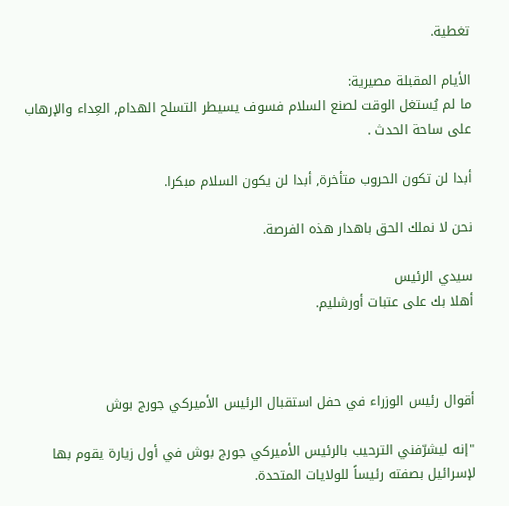تغطية.

الأيام المقبلة مصيرية:
ما لم يُستغل الوقت لصنع السلام فسوف يسيطر التسلح الهدام, العِداء والإرهاب على ساحة الحدث .

أبدا لن تكون الحروب متأخرة, أبدا لن يكون السلام مبكرا.

نحن لا نملك الحق باهدار هذه الفرصة.

سيدي الرئيس
أهلا بك على عتبات أورشليم.



أقوال رئيس الوزراء في حفل استقبال الرئيس الأميركي جورج بوش

"إنه ليشرّفني الترحيب بالرئيس الأميركي جورج بوش في أول زيارة يقوم بها لإسرائيل بصفته رئيساً للولايات المتحدة.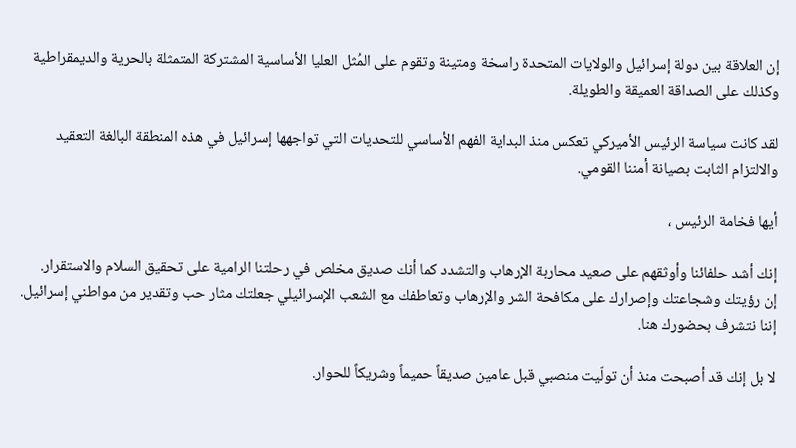إن العلاقة بين دولة إسرائيل والولايات المتحدة راسخة ومتينة وتقوم على المُثل العليا الأساسية المشتركة المتمثلة بالحرية والديمقراطية وكذلك على الصداقة العميقة والطويلة.

لقد كانت سياسة الرئيس الأميركي تعكس منذ البداية الفهم الأساسي للتحديات التي تواجهها إسرائيل في هذه المنطقة البالغة التعقيد والالتزام الثابت بصيانة أمننا القومي.

أيها فخامة الرئيس ،

إنك أشد حلفائنا وأوثقهم على صعيد محاربة الإرهاب والتشدد كما أنك صديق مخلص في رحلتنا الرامية على تحقيق السلام والاستقرار.
إن رؤيتك وشجاعتك وإصرارك على مكافحة الشر والإرهاب وتعاطفك مع الشعب الإسرائيلي جعلتك مثار حب وتقدير من مواطني إسرائيل. إننا نتشرف بحضورك هنا.

لا بل إنك قد أصبحت منذ أن تولّيت منصبي قبل عامين صديقاً حميماً وشريكاً للحوار.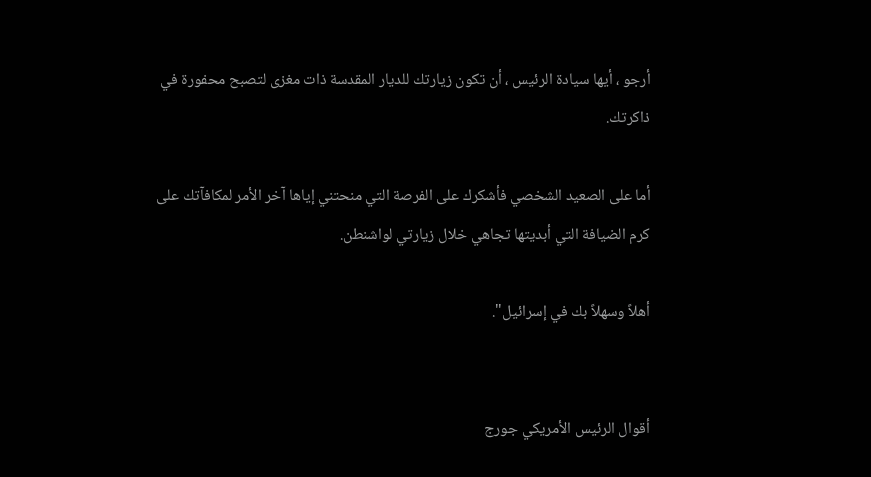أرجو ، أيها سيادة الرئيس ، أن تكون زيارتك للديار المقدسة ذات مغزى لتصبح محفورة في ذاكرتك.

أما على الصعيد الشخصي فأشكرك على الفرصة التي منحتني إياها آخر الأمر لمكافآتك على كرم الضيافة التي أبديتها تجاهي خلال زيارتي لواشنطن.

أهلاً وسهلاً بك في إسرائيل".


أقوال الرئيس الأمريكي جورج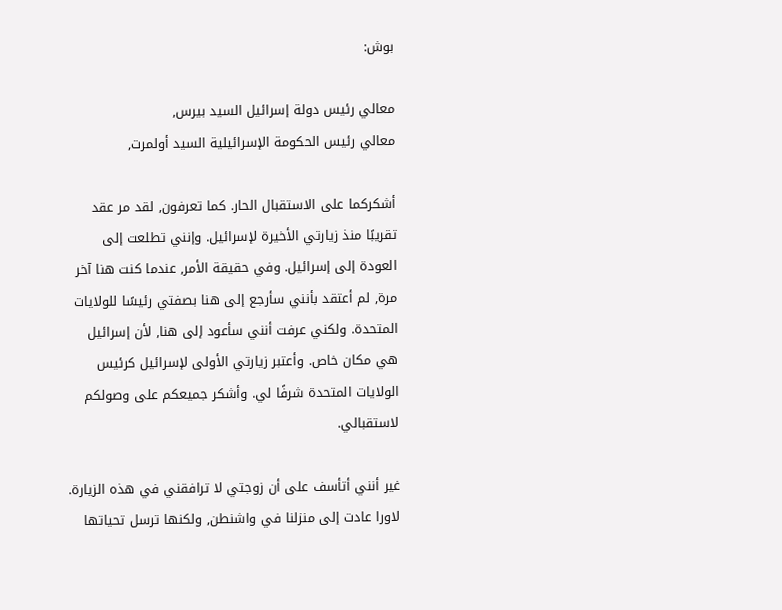بوش:

معالي رئيس دولة إسرائيل السيد بيرس,
معالي رئيس الحكومة الإسرائيلية السيد أولمرت,

أشكركما على الاستقبال الحار. كما تعرفون, لقد مر عقد تقريبًا منذ زيارتي الأخيرة لإسرائيل. وإنني تطلعت إلى العودة إلى إسرائيل. وفي حقيقة الأمر, عندما كنت هنا آخر مرة, لم أعتقد بأنني سأرجع إلى هنا بصفتي رئيسًا للولايات المتحدة. ولكني عرفت أنني سأعود إلى هنا, لأن إسرائيل هي مكان خاص. وأعتبر زيارتي الأولى لإسرائيل كرئيس الولايات المتحدة شرفًا لي. وأشكر جميعكم على وصولكم لاستقبالي.

غير أنني أتأسف على أن زوجتي لا ترافقني في هذه الزيارة. لاورا عادت إلى منزلنا في واشنطن, ولكنها ترسل تحياتها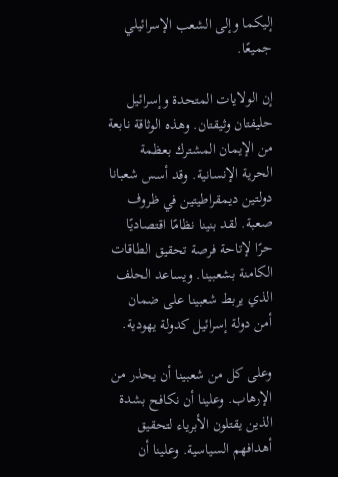إليكما وإلى الشعب الإسرائيلي جميعًا.

إن الولايات المتحدة وإسرائيل حليفتان وثيقتان. وهذه الوثاقة نابعة من الإيمان المشترك بعظمة الحرية الإنسانية. وقد أسس شعبانا دولتين ديمقراطيتين في ظروف صعبة. لقد بنينا نظامًا اقتصاديًا حرًا لإتاحة فرصة تحقيق الطاقات الكامنة بشعبينا. ويساعد الحلف الذي يربط شعبينا على ضمان أمن دولة إسرائيل كدولة يهودية.

وعلى كل من شعبينا أن يحذر من الإرهاب. وعلينا أن نكافح بشدة الذين يقتلون الأبرياء لتحقيق أهدافهم السياسية. وعلينا أن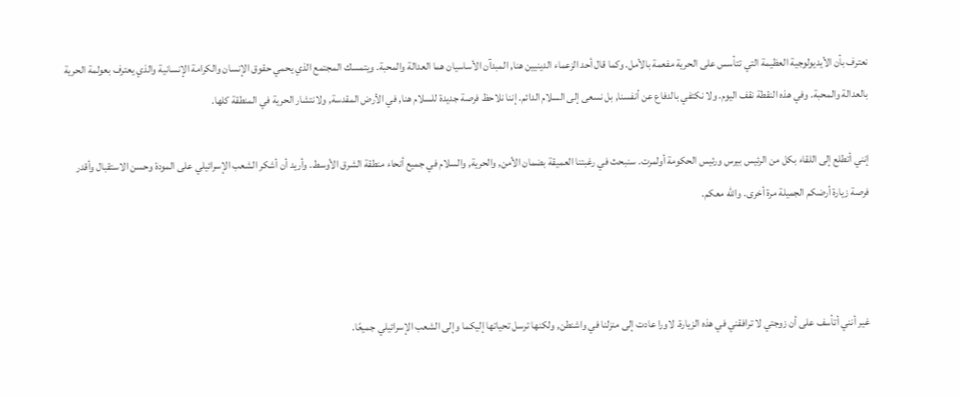نعترف بأن الأيديولوجية العظيمة التي تتأسس على الحرية مفعمة بالأمل. وكما قال أحد الزعماء الدينيين هنا, المبدآن الأساسيان هما العدالة والمحبة. ويتمسك المجتمع الذي يحمي حقوق الإنسان والكرامة الإنسانية والذي يعترف بعولمة الحرية بالعدالة والمحبة. وفي هذه النقطة نقف اليوم. ولا نكتفي بالدفاع عن أنفسنا, بل نسعى إلى السلام الدائم. إننا نلاحظ فرصة جديدة للسلام هنا, في الأرض المقدسة, ولانتشار الحرية في المنطقة كلها.

إنني أتطلع إلى اللقاء بكل من الرئيس بيرس ورئيس الحكومة أولمرت. سنبحث في رغبتنا العميقة بضمان الأمن, والحرية, والسلام في جميع أنحاء منطقة الشرق الأوسط. وأريد أن أشكر الشعب الإسرائيلي على المودة وحسن الاستقبال وأقدر فرصة زيارة أرضكم الجميلة مرة أخرى. والله معكم.



غير أنني أتأسف على أن زوجتي لا ترافقني في هذه الزيارة. لاورا عادت إلى منزلنا في واشنطن, ولكنها ترسل تحياتها إليكما وإلى الشعب الإسرائيلي جميعًا.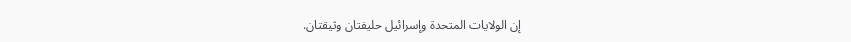إن الولايات المتحدة وإسرائيل حليفتان وثيقتان.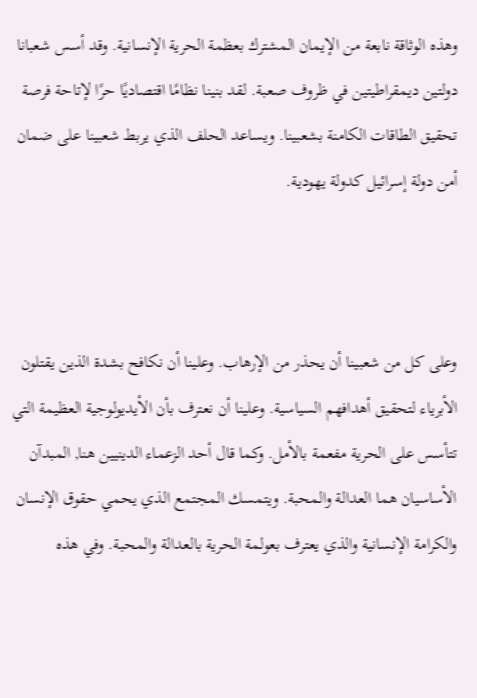وهذه الوثاقة نابعة من الإيمان المشترك بعظمة الحرية الإنسانية. وقد أسس شعبانا دولتين ديمقراطيتين في ظروف صعبة. لقد بنينا نظامًا اقتصاديًا حرًا لإتاحة فرصة تحقيق الطاقات الكامنة بشعبينا. ويساعد الحلف الذي يربط شعبينا على ضمان أمن دولة إسرائيل كدولة يهودية.



وعلى كل من شعبينا أن يحذر من الإرهاب. وعلينا أن نكافح بشدة الذين يقتلون الأبرياء لتحقيق أهدافهم السياسية. وعلينا أن نعترف بأن الأيديولوجية العظيمة التي تتأسس على الحرية مفعمة بالأمل. وكما قال أحد الزعماء الدينيين هنا, المبدآن الأساسيان هما العدالة والمحبة. ويتمسك المجتمع الذي يحمي حقوق الإنسان والكرامة الإنسانية والذي يعترف بعولمة الحرية بالعدالة والمحبة. وفي هذه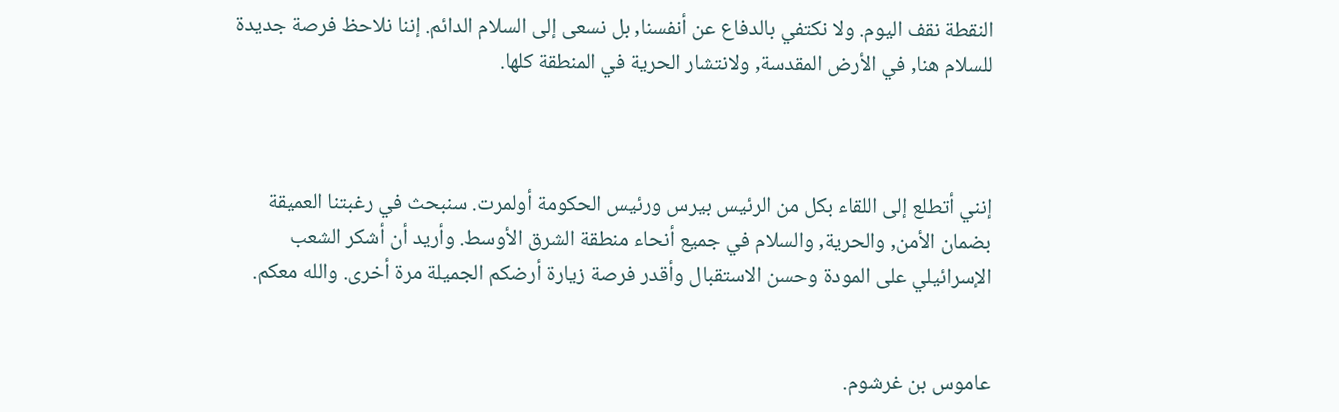النقطة نقف اليوم. ولا نكتفي بالدفاع عن أنفسنا, بل نسعى إلى السلام الدائم. إننا نلاحظ فرصة جديدة للسلام هنا, في الأرض المقدسة, ولانتشار الحرية في المنطقة كلها.



إنني أتطلع إلى اللقاء بكل من الرئيس بيرس ورئيس الحكومة أولمرت. سنبحث في رغبتنا العميقة بضمان الأمن, والحرية, والسلام في جميع أنحاء منطقة الشرق الأوسط. وأريد أن أشكر الشعب الإسرائيلي على المودة وحسن الاستقبال وأقدر فرصة زيارة أرضكم الجميلة مرة أخرى. والله معكم.


عاموس بن غرشوم.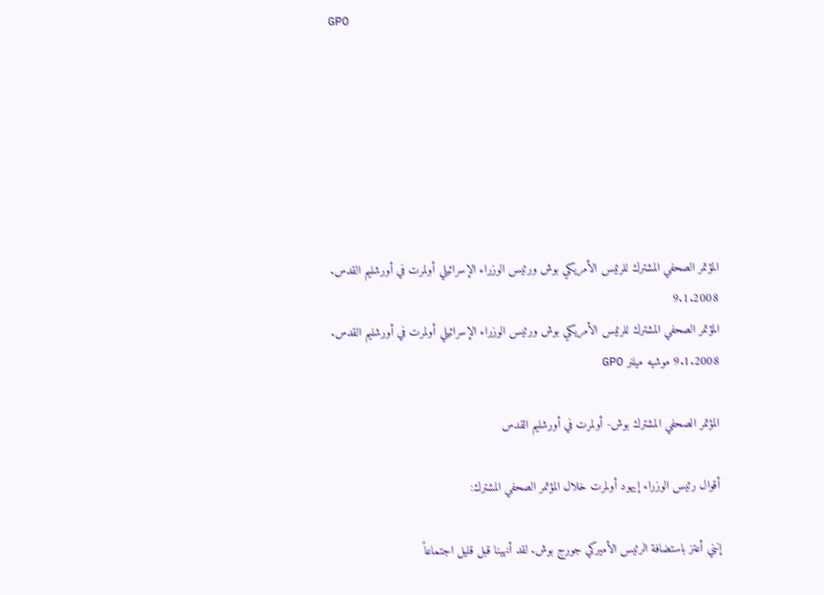GPO







المؤتمر الصحفي المشترك للرئيس الأمريكي بوش ورئيس الوزراء الإسرائيلي أولمرت في أورشليم القدس. 9.1.2008
المؤتمر الصحفي المشترك للرئيس الأمريكي بوش ورئيس الوزراء الإسرائيلي أولمرت في أورشليم القدس. 9.1.2008 موشيه ميلنر GPO

المؤتمر الصحفي المشترك بوش- أولمرت في أورشليم القدس

أقوال رئيس الوزراء إيهود أولمرت خلال المؤتمر الصحفي المشترك:

إنني أعتز باستضافة الرئيس الأميركي جورج بوش. لقد أنهينا قبل قليل اجتماعاً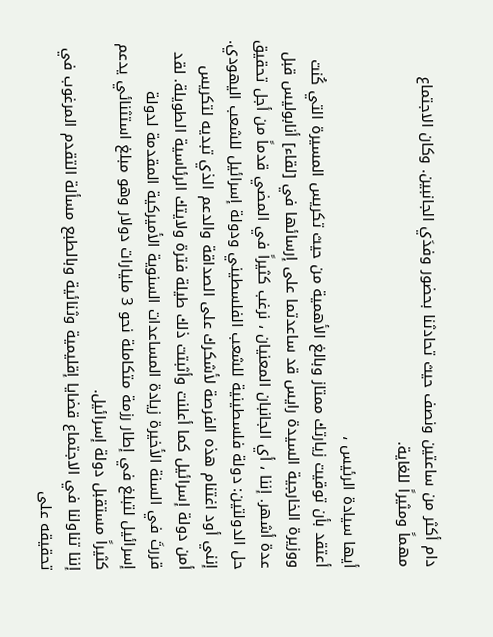دام أكثر من ساعتين ونصف حيث تحادثنا بحضور وفدَي الجانبين. وكان الاجتماع مهماً ومثيراً للغاية.

أيها سيادة الرئيس ،
أعتقد بأن توقيت زيارتك ممتاز وبالغ الأهمية من حيث تكريس المسيرة التي كُنت ووزيرة الخارجية السيدة رايس قد ساعدتما على إرسائها في [لقاء] أنابوليس قبل عدة أشهر. إننا ، أي الجانبان المعنيان ، نرغب كثيراً في المضي قدماً من أجل تحقيق حل الدولتين: دولة فلسطينية للشعب الفلسطيني ودولة إسرائيل للشعب اليهودي. إنني أود اغتنام هذه الفرصة لأشكرك على الصداقة والدعم الذي تبديه لتكريس أمن دولة إسرائيل كما أعلنت وأثبتت ذلك طيلة فترة ولايتك الرئاسية الطويلة. لقد قررتَ في السنة الأخيرة زيادة المساعدات السنوية الأميركية المقدمة لدولة إسرائيل لتبلغ في إطار رزمة متكاملة نحو 3 مليارات دولار وهو مبلغ استثنائي يدعم كثيراً مستقبل دولة إسرائيل.
إننا تناولنا في الاجتماع قضايا إقليمية وثنائية وبالطبع مسألة التقدم المرغوب في تحقيقه على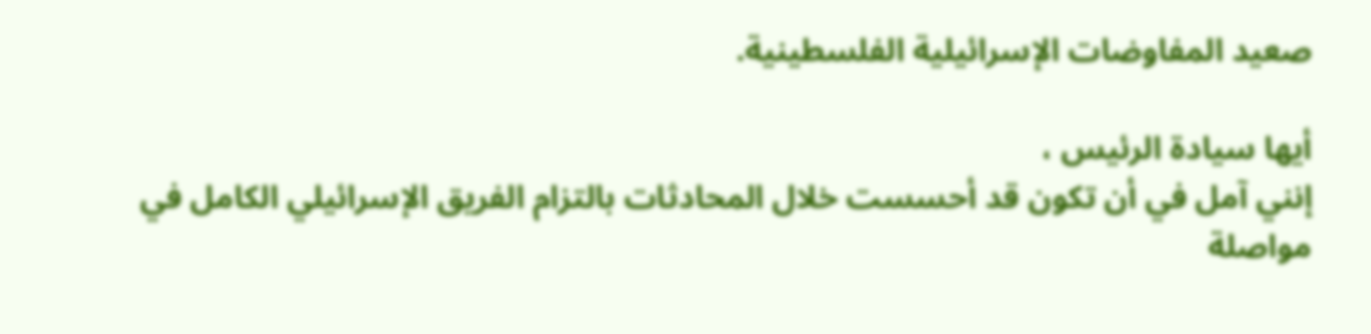صعيد المفاوضات الإسرائيلية الفلسطينية.

أيها سيادة الرئيس ،
إنني آمل في أن تكون قد أحسست خلال المحادثات بالتزام الفريق الإسرائيلي الكامل في مواصلة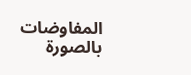المفاوضات بالصورة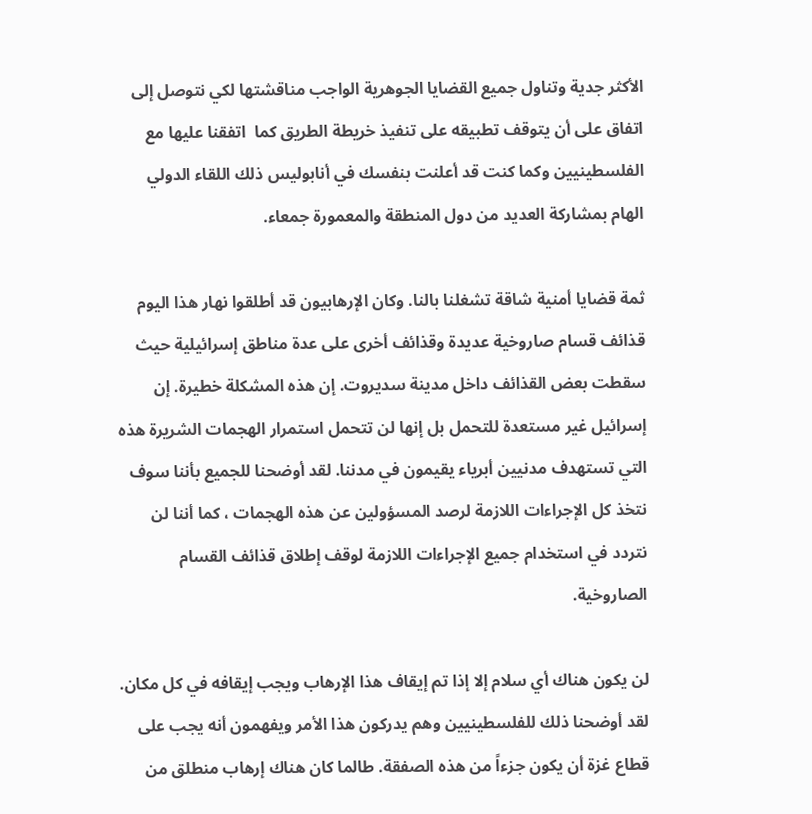الأكثر جدية وتناول جميع القضايا الجوهرية الواجب مناقشتها لكي نتوصل إلى اتفاق على أن يتوقف تطبيقه على تنفيذ خريطة الطريق كما  اتفقنا عليها مع الفلسطينيين وكما كنت قد أعلنت بنفسك في أنابوليس ذلك اللقاء الدولي الهام بمشاركة العديد من دول المنطقة والمعمورة جمعاء.

ثمة قضايا أمنية شاقة تشغلنا بالنا. وكان الإرهابيون قد أطلقوا نهار هذا اليوم قذائف قسام صاروخية عديدة وقذائف أخرى على عدة مناطق إسرائيلية حيث سقطت بعض القذائف داخل مدينة سديروت. إن هذه المشكلة خطيرة. إن إسرائيل غير مستعدة للتحمل بل إنها لن تتحمل استمرار الهجمات الشريرة هذه التي تستهدف مدنيين أبرياء يقيمون في مدننا. لقد أوضحنا للجميع بأننا سوف نتخذ كل الإجراءات اللازمة لرصد المسؤولين عن هذه الهجمات ، كما أننا لن نتردد في استخدام جميع الإجراءات اللازمة لوقف إطلاق قذائف القسام الصاروخية.

لن يكون هناك أي سلام إلا إذا تم إيقاف هذا الإرهاب ويجب إيقافه في كل مكان. لقد أوضحنا ذلك للفلسطينيين وهم يدركون هذا الأمر ويفهمون أنه يجب على قطاع غزة أن يكون جزءاً من هذه الصفقة. طالما كان هناك إرهاب منطلق من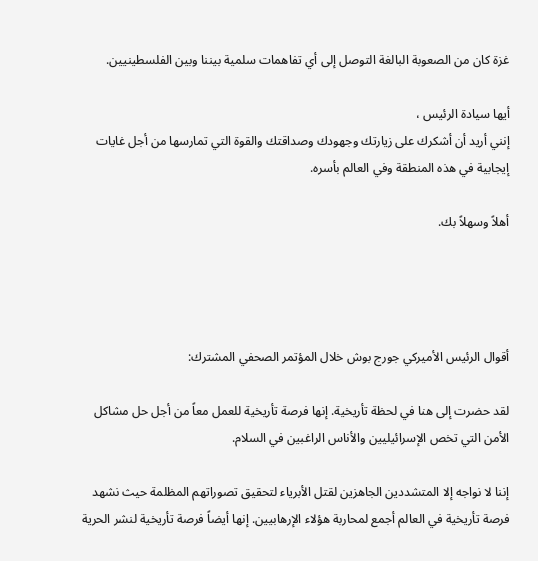غزة كان من الصعوبة البالغة التوصل إلى أي تفاهمات سلمية بيننا وبين الفلسطينيين.

أيها سيادة الرئيس ،
إنني أريد أن أشكرك على زيارتك وجهودك وصداقتك والقوة التي تمارسها من أجل غايات إيجابية في هذه المنطقة وفي العالم بأسره.

أهلاً وسهلاً بك.




أقوال الرئيس الأميركي جورج بوش خلال المؤتمر الصحفي المشترك:

لقد حضرت إلى هنا في لحظة تأريخية. إنها فرصة تأريخية للعمل معاً من أجل حل مشاكل الأمن التي تخص الإسرائيليين والأناس الراغبين في السلام.

إننا لا نواجه إلا المتشددين الجاهزين لقتل الأبرياء لتحقيق تصوراتهم المظلمة حيث نشهد فرصة تأريخية في العالم أجمع لمحاربة هؤلاء الإرهابيين. إنها أيضاً فرصة تأريخية لنشر الحرية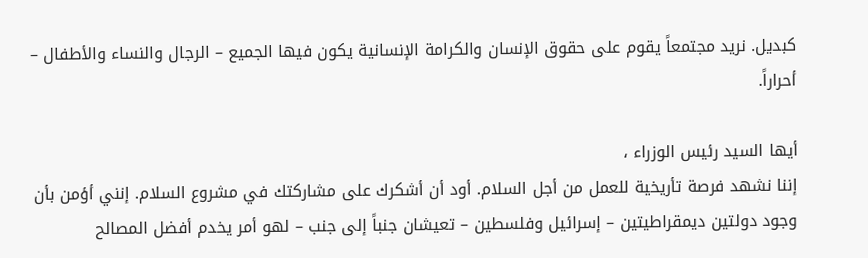كبديل. نريد مجتمعاً يقوم على حقوق الإنسان والكرامة الإنسانية يكون فيها الجميع – الرجال والنساء والأطفال – أحراراً.

أيها السيد رئيس الوزراء ،
إننا نشهد فرصة تأريخية للعمل من أجل السلام. أود أن أشكرك على مشاركتك في مشروع السلام. إنني أؤمن بأن وجود دولتين ديمقراطيتين – إسرائيل وفلسطين – تعيشان جنباً إلى جنب – لهو أمر يخدم أفضل المصالح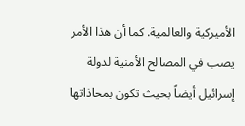الأميركية والعالمية. كما أن هذا الأمر يصب في المصالح الأمنية لدولة إسرائيل أيضاً بحيث تكون بمحاذاتها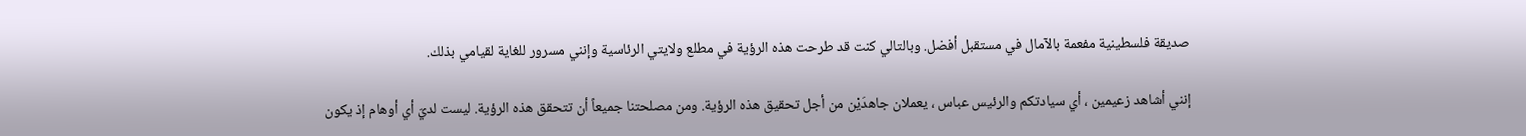صديقة فلسطينية مفعمة بالآمال في مستقبل أفضل. وبالتالي كنت قد طرحت هذه الرؤية في مطلع ولايتي الرئاسية وإنني مسرور للغاية لقيامي بذلك.

إنني أشاهد زعيمين ، أي سيادتكم والرئيس عباس ، يعملان جاهدَيْن من أجل تحقيق هذه الرؤية. ومن مصلحتنا جميعاً أن تتحقق هذه الرؤية. ليست لديّ أي أوهام إذ يكون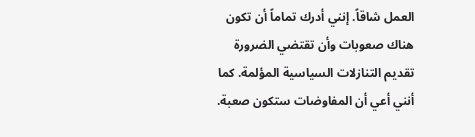العمل شاقاً. إنني أدرك تماماً أن تكون هناك صعوبات وأن تقتضي الضرورة تقديم التنازلات السياسية المؤلمة. كما أنني أعي أن المفاوضات ستكون صعبة.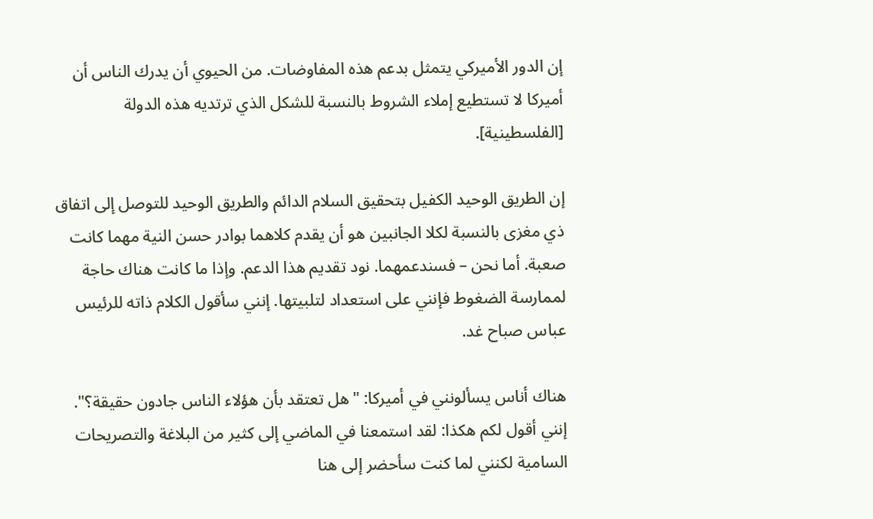إن الدور الأميركي يتمثل بدعم هذه المفاوضات. من الحيوي أن يدرك الناس أن أميركا لا تستطيع إملاء الشروط بالنسبة للشكل الذي ترتديه هذه الدولة [الفلسطينية].

إن الطريق الوحيد الكفيل بتحقيق السلام الدائم والطريق الوحيد للتوصل إلى اتفاق ذي مغزى بالنسبة لكلا الجانبين هو أن يقدم كلاهما بوادر حسن النية مهما كانت صعبة. أما نحن – فسندعمهما. نود تقديم هذا الدعم. وإذا ما كانت هناك حاجة لممارسة الضغوط فإنني على استعداد لتلبيتها. إنني سأقول الكلام ذاته للرئيس عباس صباح غد.

هناك أناس يسألونني في أميركا: "هل تعتقد بأن هؤلاء الناس جادون حقيقة؟". إنني أقول لكم هكذا: لقد استمعنا في الماضي إلى كثير من البلاغة والتصريحات السامية لكنني لما كنت سأحضر إلى هنا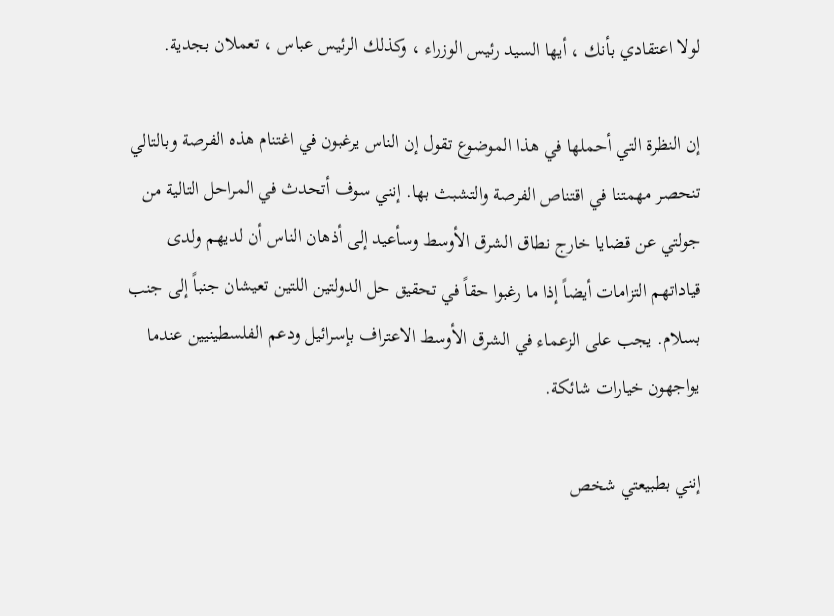لولا اعتقادي بأنك ، أيها السيد رئيس الوزراء ، وكذلك الرئيس عباس ، تعملان بجدية.

إن النظرة التي أحملها في هذا الموضوع تقول إن الناس يرغبون في اغتنام هذه الفرصة وبالتالي تنحصر مهمتنا في اقتناص الفرصة والتشبث بها. إنني سوف أتحدث في المراحل التالية من جولتي عن قضايا خارج نطاق الشرق الأوسط وسأعيد إلى أذهان الناس أن لديهم ولدى قياداتهم التزامات أيضاً إذا ما رغبوا حقاً في تحقيق حل الدولتين اللتين تعيشان جنباً إلى جنب بسلام. يجب على الزعماء في الشرق الأوسط الاعتراف بإسرائيل ودعم الفلسطينيين عندما يواجهون خيارات شائكة.

إنني بطبيعتي شخص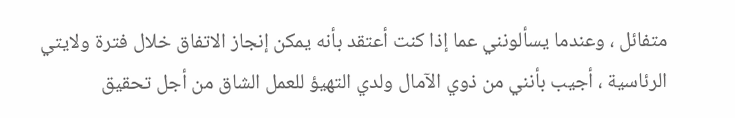متفائل ، وعندما يسألونني عما إذا كنت أعتقد بأنه يمكن إنجاز الاتفاق خلال فترة ولايتي الرئاسية ، أجيب بأنني من ذوي الآمال ولدي التهيؤ للعمل الشاق من أجل تحقيق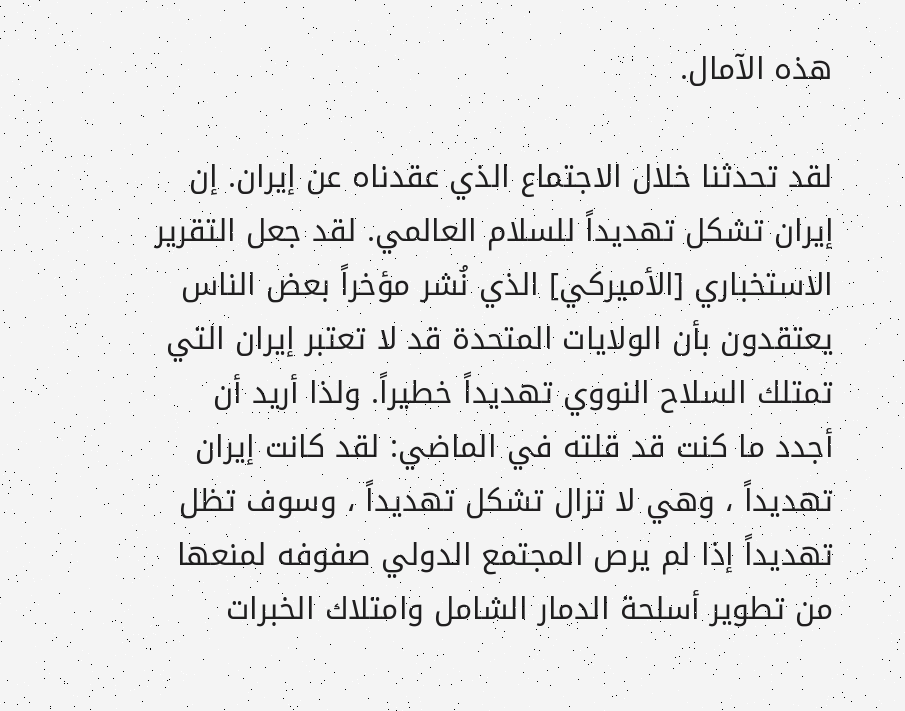هذه الآمال.

لقد تحدثنا خلال الاجتماع الذي عقدناه عن إيران. إن إيران تشكل تهديداً للسلام العالمي. لقد جعل التقرير الاستخباري [الأميركي] الذي نُشر مؤخراً بعض الناس يعتقدون بأن الولايات المتحدة قد لا تعتبر إيران التي تمتلك السلاح النووي تهديداً خطيراً. ولذا أريد أن أجدد ما كنت قد قلته في الماضي: لقد كانت إيران تهديداً ، وهي لا تزال تشكل تهديداً ، وسوف تظل تهديداً إذا لم يرص المجتمع الدولي صفوفه لمنعها من تطوير أسلحة الدمار الشامل وامتلاك الخبرات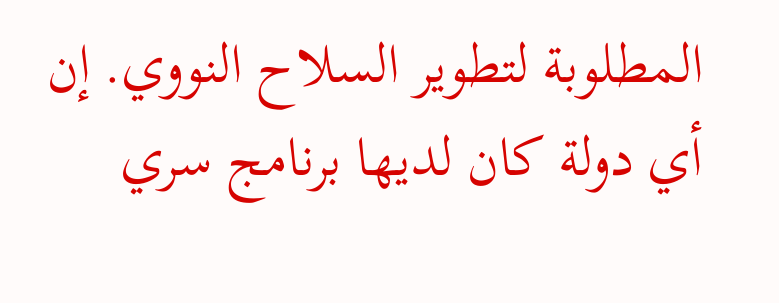المطلوبة لتطوير السلاح النووي. إن أي دولة كان لديها برنامج سري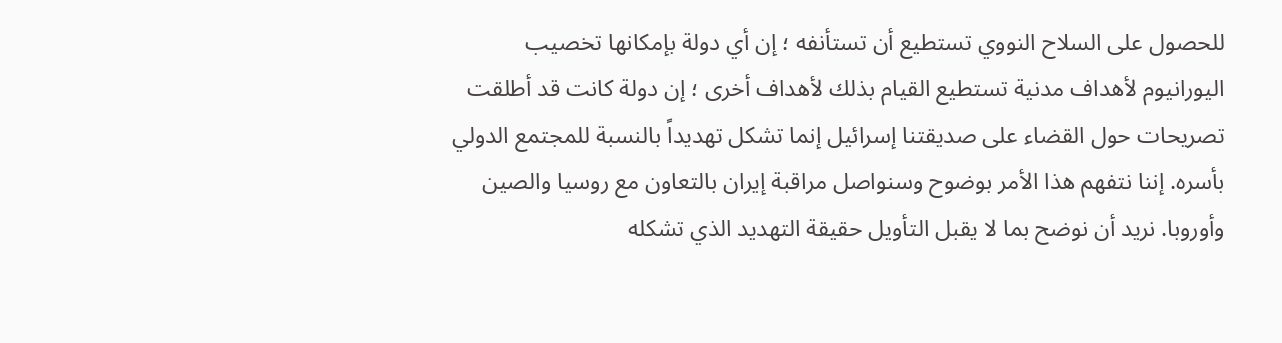للحصول على السلاح النووي تستطيع أن تستأنفه ؛ إن أي دولة بإمكانها تخصيب اليورانيوم لأهداف مدنية تستطيع القيام بذلك لأهداف أخرى ؛ إن دولة كانت قد أطلقت تصريحات حول القضاء على صديقتنا إسرائيل إنما تشكل تهديداً بالنسبة للمجتمع الدولي بأسره. إننا نتفهم هذا الأمر بوضوح وسنواصل مراقبة إيران بالتعاون مع روسيا والصين وأوروبا. نريد أن نوضح بما لا يقبل التأويل حقيقة التهديد الذي تشكله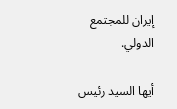إيران للمجتمع الدولي.

أيها السيد رئيس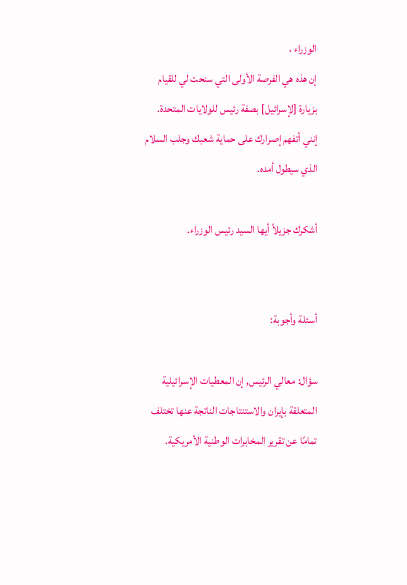الوزراء ،
إن هذه هي الفرصة الأولى التي سنحت لي للقيام بزيارة [لإسرائيل] بصفة رئيس للولايات المتحدة. إنني أتفهم إصرارك على حماية شعبك وجلب السلام الذي سيطول أمده.

أشكرك جزيلاً أيها السيد رئيس الوزراء.


أسئلة وأجوبة:

سؤال: معالي الرئيس, إن المعطيات الإسرائيلية المتعلقة بإيران والاستنتاجات الناتجة عنها تختلف تمامًا عن تقرير المخابرات الوطنية الأمريكية.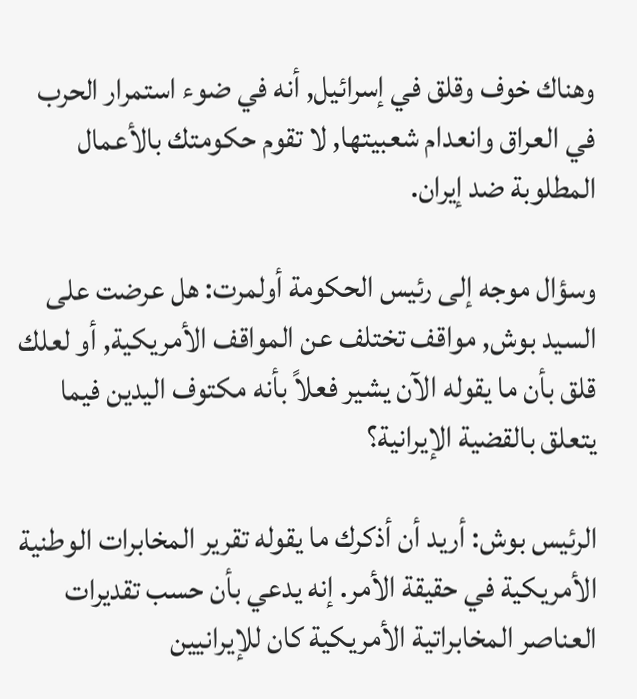وهناك خوف وقلق في إسرائيل, أنه في ضوء استمرار الحرب في العراق وانعدام شعبيتها, لا تقوم حكومتك بالأعمال المطلوبة ضد إيران.

وسؤال موجه إلى رئيس الحكومة أولمرت: هل عرضت على السيد بوش, مواقف تختلف عن المواقف الأمريكية, أو لعلك قلق بأن ما يقوله الآن يشير فعلاً بأنه مكتوف اليدين فيما يتعلق بالقضية الإيرانية؟

الرئيس بوش: أريد أن أذكرك ما يقوله تقرير المخابرات الوطنية الأمريكية في حقيقة الأمر. إنه يدعي بأن حسب تقديرات العناصر المخابراتية الأمريكية كان للإيرانيين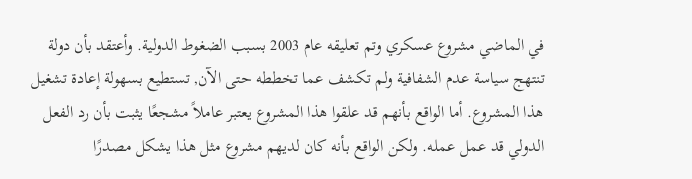في الماضي مشروع عسكري وتم تعليقه عام 2003 بسبب الضغوط الدولية. وأعتقد بأن دولة تنتهج سياسة عدم الشفافية ولم تكشف عما تخططه حتى الآن, تستطيع بسهولة إعادة تشغيل هذا المشروع. أما الواقع بأنهم قد علقوا هذا المشروع يعتبر عاملاً مشجعًا يثبت بأن رد الفعل الدولي قد عمل عمله. ولكن الواقع بأنه كان لديهم مشروع مثل هذا يشكل مصدرًا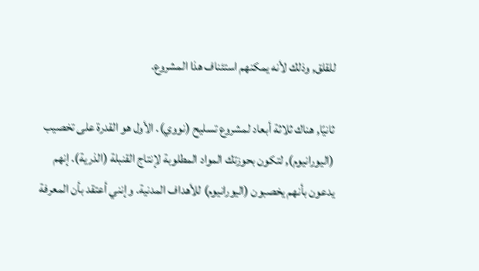للقلق, وذلك لأنه يمكنهم استئناف هذا المشروع.

ثانيًا, هناك ثلاثة أبعاد لمشروع تسليح (نووي). الأول هو القدرة على تخصيب (اليورانيوم), لتكون بحوزتك المواد المطلوبة لإنتاج القنبلة (الذرية). إنهم يدعون بأنهم يخصبون (اليورانيوم) للأهداف المدنية. وإنني أعتقد بأن المعرفة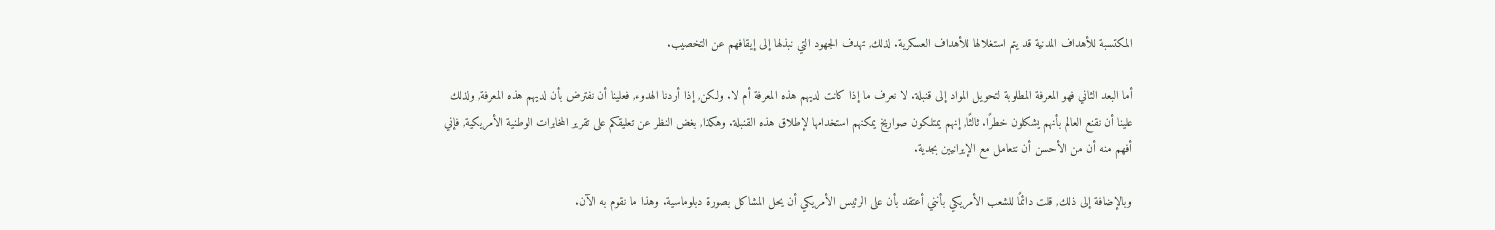المكتسبة للأهداف المدنية قد يتم استغلالها للأهداف العسكرية. لذلك, تهدف الجهود التي نبذلها إلى إيقافهم عن التخصيب.

أما البعد الثاني فهو المعرفة المطلوبة لتحويل المواد إلى قنبلة. لا نعرف ما إذا كانت لديهم هذه المعرفة أم لا. ولكن, إذا أردنا الهدوء, فعلينا أن نفترض بأن لديهم هذه المعرفة, ولذلك علينا أن نقنع العالم بأنهم يشكلون خطرًا. ثالثًا, إنهم يمتلكون صواريخ يمكنهم استخدامها لإطلاق هذه القنبلة. وهكذا, بغض النظر عن تعليقكم على تقرير المخابرات الوطنية الأمريكية, فإني أفهم منه أن من الأحسن أن نتعامل مع الإيرانيين بجدية.

وبالإضافة إلى ذلك, قلت دائمًا للشعب الأمريكي بأنني أعتقد بأن على الرئيس الأمريكي أن يحل المشاكل بصورة دبلوماسية. وهذا ما نقوم به الآن.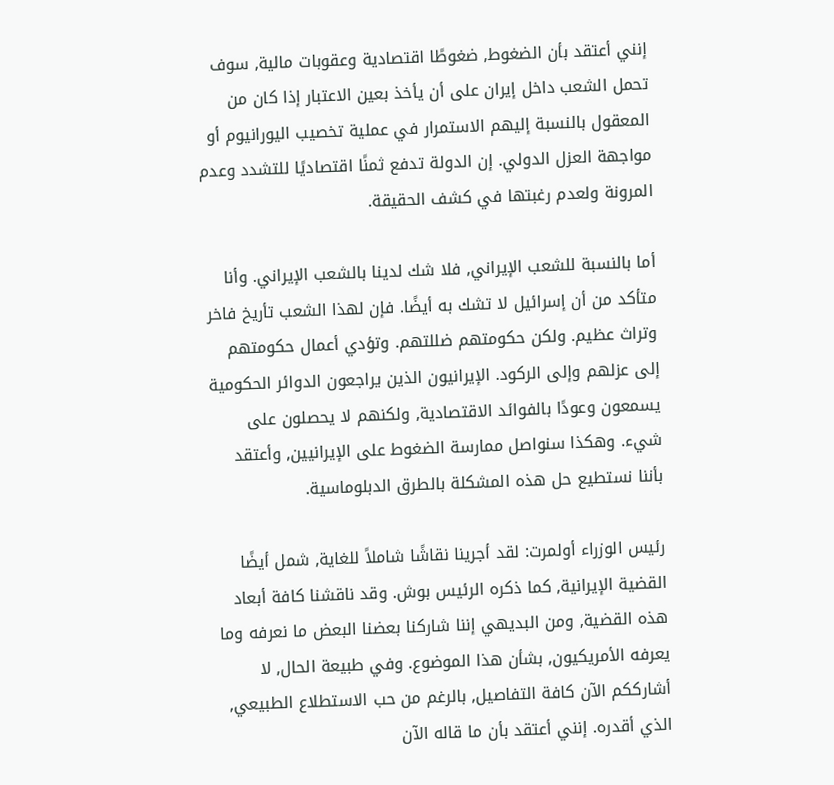إنني أعتقد بأن الضغوط, ضغوطًا اقتصادية وعقوبات مالية, سوف تحمل الشعب داخل إيران على أن يأخذ بعين الاعتبار إذا كان من المعقول بالنسبة إليهم الاستمرار في عملية تخصيب اليورانيوم أو مواجهة العزل الدولي. إن الدولة تدفع ثمنًا اقتصاديًا للتشدد وعدم المرونة ولعدم رغبتها في كشف الحقيقة.

أما بالنسبة للشعب الإيراني, فلا شك لدينا بالشعب الإيراني. وأنا متأكد من أن إسرائيل لا تشك به أيضًا. فإن لهذا الشعب تأريخ فاخر وتراث عظيم. ولكن حكومتهم ضللتهم. وتؤدي أعمال حكومتهم إلى عزلهم وإلى الركود. الإيرانيون الذين يراجعون الدوائر الحكومية يسمعون وعودًا بالفوائد الاقتصادية, ولكنهم لا يحصلون على شيء. وهكذا سنواصل ممارسة الضغوط على الإيرانيين, وأعتقد بأننا نستطيع حل هذه المشكلة بالطرق الدبلوماسية.

رئيس الوزراء أولمرت: لقد أجرينا نقاشًا شاملاً للغاية, شمل أيضًا القضية الإيرانية, كما ذكره الرئيس بوش. وقد ناقشنا كافة أبعاد هذه القضية, ومن البديهي إننا شاركنا بعضنا البعض ما نعرفه وما يعرفه الأمريكيون, بشأن هذا الموضوع. وفي طبيعة الحال, لا أشارككم الآن كافة التفاصيل, بالرغم من حب الاستطلاع الطبيعي, الذي أقدره. إنني أعتقد بأن ما قاله الآن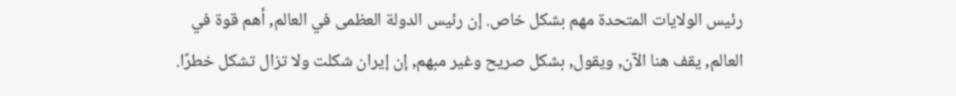رئيس الولايات المتحدة مهم بشكل خاص. إن رئيس الدولة العظمى في العالم, أهم قوة في العالم, يقف هنا الآن, ويقول, بشكل صريح وغير مبهم, إن إيران شكلت ولا تزال تشكل خطرًا.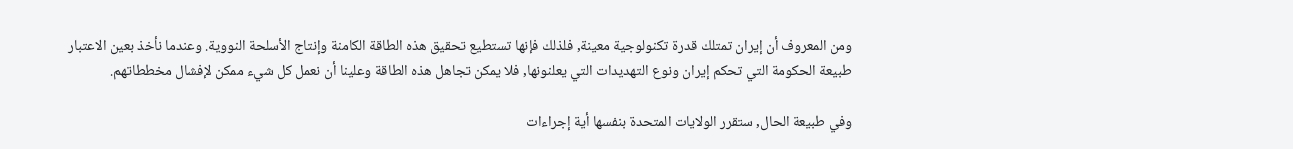ومن المعروف أن إيران تمتلك قدرة تكنولوجية معينة, فلذلك فإنها تستطيع تحقيق هذه الطاقة الكامنة وإنتاج الأسلحة النووية. وعندما نأخذ بعين الاعتبار طبيعة الحكومة التي تحكم إيران ونوع التهديدات التي يعلنونها, فلا يمكن تجاهل هذه الطاقة وعلينا أن نعمل كل شيء ممكن لإفشال مخططاتهم.

وفي طبيعة الحال, ستقرر الولايات المتحدة بنفسها أية إجراءات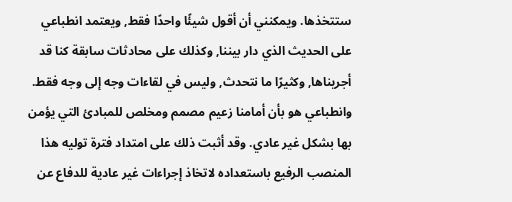ستتخذها. ويمكنني أن أقول شيئًا واحدًا فقط, ويعتمد انطباعي على الحديث الذي دار بيننا, وكذلك على محادثات سابقة كنا قد أجريناها, وكثيرًا ما نتحدث, وليس في لقاءات وجه إلى وجه فقط. وانطباعي هو بأن أمامنا زعيم مصمم ومخلص للمبادئ التي يؤمن بها بشكل غير عادي. وقد أثبت ذلك على امتداد فترة توليه هذا المنصب الرفيع باستعداده لاتخاذ إجراءات غير عادية للدفاع عن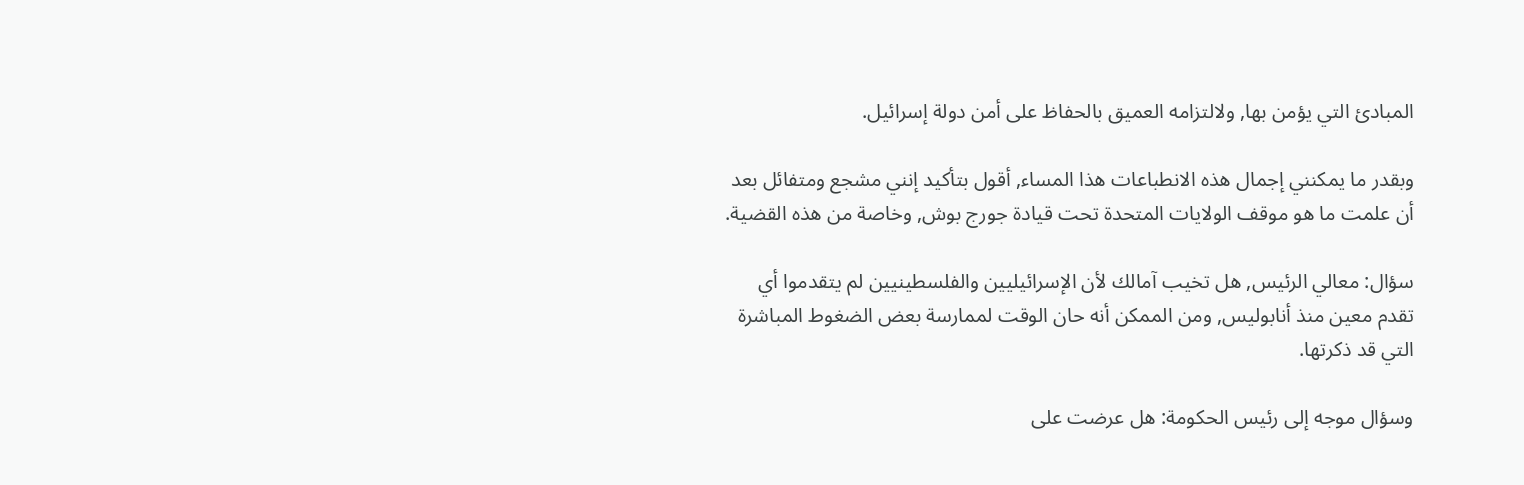المبادئ التي يؤمن بها, ولالتزامه العميق بالحفاظ على أمن دولة إسرائيل.

وبقدر ما يمكنني إجمال هذه الانطباعات هذا المساء, أقول بتأكيد إنني مشجع ومتفائل بعد أن علمت ما هو موقف الولايات المتحدة تحت قيادة جورج بوش, وخاصة من هذه القضية.

سؤال: معالي الرئيس, هل تخيب آمالك لأن الإسرائيليين والفلسطينيين لم يتقدموا أي تقدم معين منذ أنابوليس, ومن الممكن أنه حان الوقت لممارسة بعض الضغوط المباشرة التي قد ذكرتها.

وسؤال موجه إلى رئيس الحكومة: هل عرضت على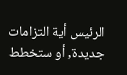الرئيس أية التزامات جديدة, أو ستخطط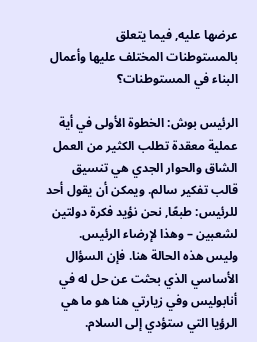عرضها عليه, فيما يتعلق بالمستوطنات المختلف عليها وأعمال البناء في المستوطنات؟

الرئيس بوش: الخطوة الأولى في أية عملية معقدة تطلب الكثير من العمل الشاق والحوار الجدي هي تنسيق قالب تفكير سالم. ويمكن أن يقول أحد للرئيس: طبعًا, نحن نؤيد فكرة دولتين لشعبين – وهذا لإرضاء الرئيس. وليس هذه الحالة هنا. فإن السؤال الأساسي الذي بحثت عن حل له في أنابوليس وفي زيارتي هنا هو ما هي الرؤيا التي ستؤدي إلى السلام.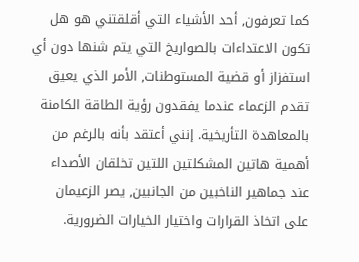كما تعرفون, أحد الأشياء التي أقلقتني هو هل تكون الاعتداءات بالصواريخ التي يتم شنها دون أي استفزاز أو قضية المستوطنات, الأمر الذي يعيق تقدم الزعماء عندما يفقدون رؤية الطاقة الكامنة بالمعاهدة التأريخية. إنني أعتقد بأنه بالرغم من أهمية هاتين المشكلتين اللتين تخلقان الأصداء عند جماهير الناخبين من الجانبين, يصر الزعيمان على اتخاذ القرارات واختيار الخيارات الضرورية.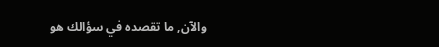والآن, ما تقصده في سؤالك هو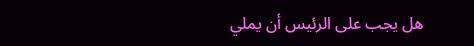هل يجب على الرئيس أن يملي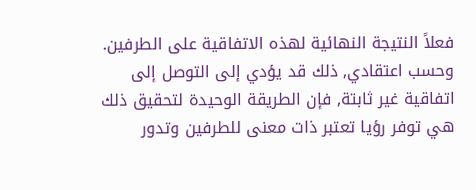فعلاً النتيجة النهائية لهذه الاتفاقية على الطرفين. وحسب اعتقادي, ذلك قد يؤدي إلى التوصل إلى اتفاقية غير ثابتة, فإن الطريقة الوحيدة لتحقيق ذلك هي توفر رؤيا تعتبر ذات معنى للطرفين وتدور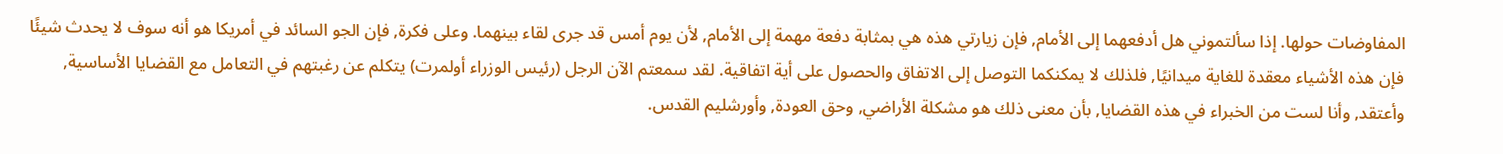المفاوضات حولها. إذا سألتموني هل أدفعهما إلى الأمام, فإن زيارتي هذه هي بمثابة دفعة مهمة إلى الأمام, لأن يوم أمس قد جرى لقاء بينهما. وعلى فكرة, فإن الجو السائد في أمريكا هو أنه سوف لا يحدث شيئًا فإن هذه الأشياء معقدة للغاية ميدانيًا, فلذلك لا يمكنكما التوصل إلى الاتفاق والحصول على أية اتفاقية. لقد سمعتم الآن الرجل (رئيس الوزراء أولمرت) يتكلم عن رغبتهم في التعامل مع القضايا الأساسية, وأعتقد, وأنا لست من الخبراء في هذه القضايا, بأن معنى ذلك هو مشكلة الأراضي, وحق العودة, وأورشليم القدس.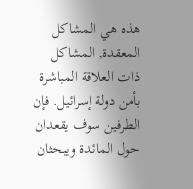هذه هي المشاكل المعقدة, المشاكل ذات العلاقة المباشرة بأمن دولة إسرائيل. فإن الطرفين سوف يقعدان حول المائدة ويبحثان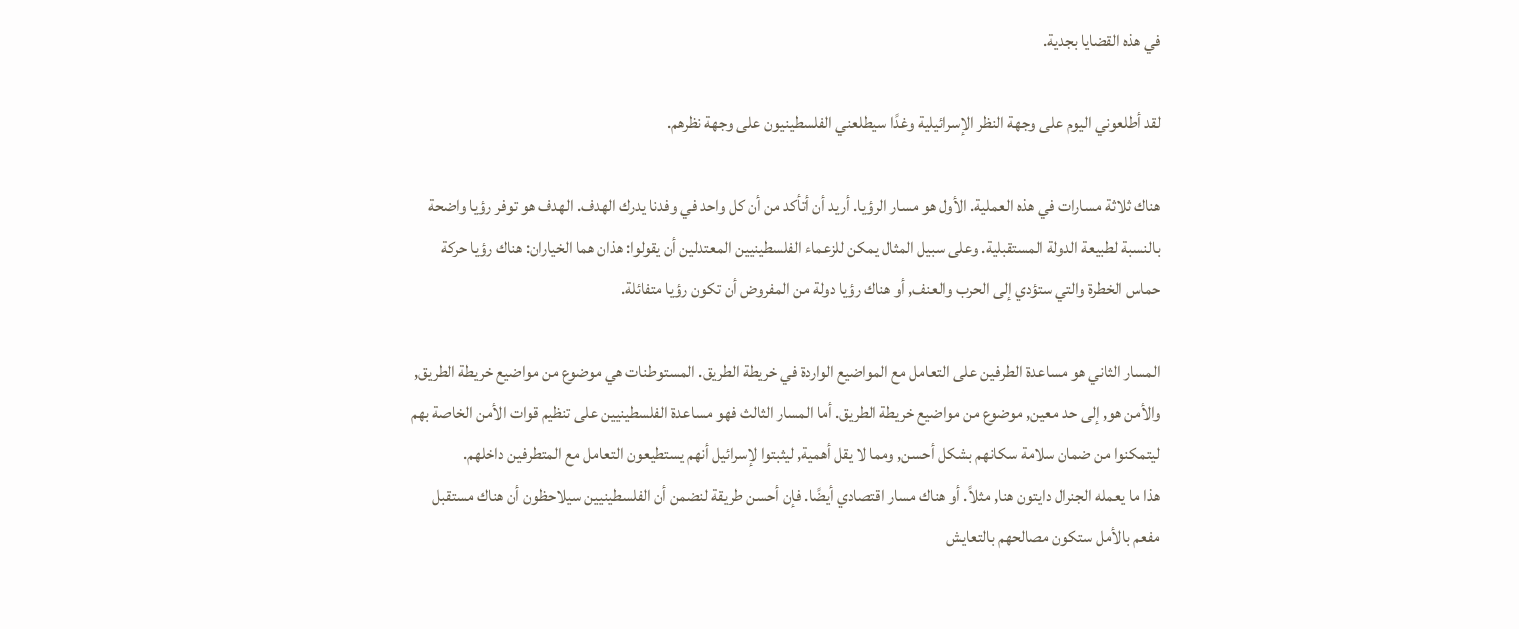في هذه القضايا بجدية.

لقد أطلعوني اليوم على وجهة النظر الإسرائيلية وغدًا سيطلعني الفلسطينيون على وجهة نظرهم.

هناك ثلاثة مسارات في هذه العملية. الأول هو مسار الرؤيا. أريد أن أتأكد من أن كل واحد في وفدنا يدرك الهدف. الهدف هو توفر رؤيا واضحة بالنسبة لطبيعة الدولة المستقبلية. وعلى سبيل المثال يمكن للزعماء الفلسطينيين المعتدلين أن يقولوا: هذان هما الخياران: هناك رؤيا حركة حماس الخطرة والتي ستؤدي إلى الحرب والعنف, أو هناك رؤيا دولة من المفروض أن تكون رؤيا متفائلة.

المسار الثاني هو مساعدة الطرفين على التعامل مع المواضيع الواردة في خريطة الطريق. المستوطنات هي موضوع من مواضيع خريطة الطريق, والأمن هو, إلى حد معين, موضوع من مواضيع خريطة الطريق. أما المسار الثالث فهو مساعدة الفلسطينيين على تنظيم قوات الأمن الخاصة بهم ليتمكنوا من ضمان سلامة سكانهم بشكل أحسن, ومما لا يقل أهمية, ليثبتوا لإسرائيل أنهم يستطيعون التعامل مع المتطرفين داخلهم.
هذا ما يعمله الجنرال دايتون هنا, مثلاً. أو هناك مسار اقتصادي أيضًا. فإن أحسن طريقة لنضمن أن الفلسطينيين سيلاحظون أن هناك مستقبل مفعم بالأمل ستكون مصالحهم بالتعايش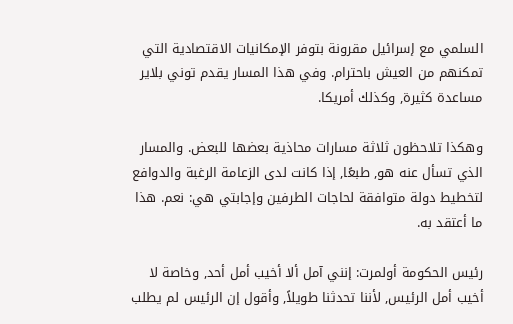السلمي مع إسرائيل مقرونة بتوفر الإمكانيات الاقتصادية التي تمكنهم من العيش باحترام. وفي هذا المسار يقدم توني بلاير مساعدة كثيرة, وكذلك أمريكا.

وهكذا تلاحظون ثلاثة مسارات محاذية بعضها للبعض. والمسار الذي تسأل عنه هو, طبعًا, إذا كانت لدى الزعامة الرغبة والدوافع لتخطيط دولة متوافقة لحاجات الطرفين وإجابتي هي: نعم. هذا ما أعتقد به.

رئيس الحكومة أولمرت: إنني آمل ألا أخيب أمل أحد, وخاصة لا أخيب أمل الرئيس, لأننا تحدثنا طويلاً, وأقول إن الرئيس لم يطلب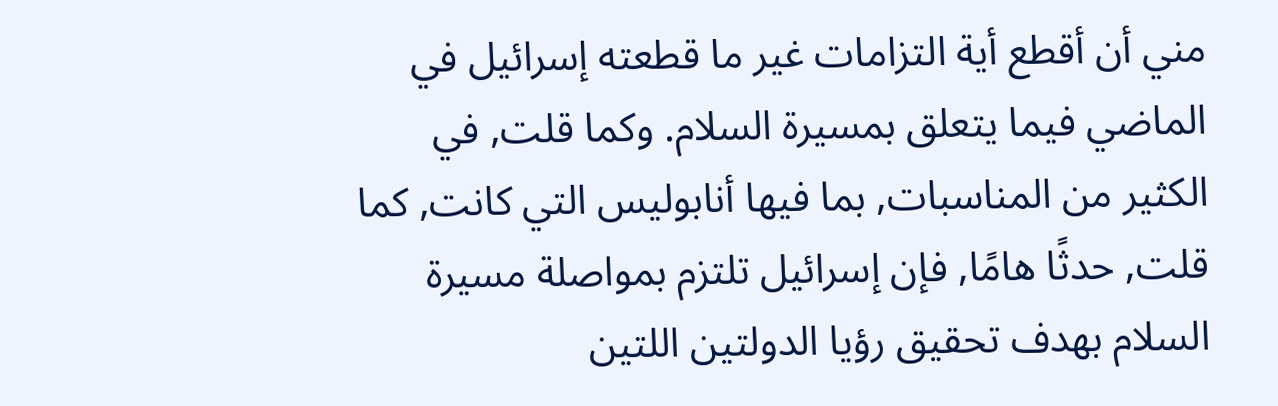مني أن أقطع أية التزامات غير ما قطعته إسرائيل في الماضي فيما يتعلق بمسيرة السلام. وكما قلت, في الكثير من المناسبات, بما فيها أنابوليس التي كانت, كما قلت, حدثًا هامًا, فإن إسرائيل تلتزم بمواصلة مسيرة السلام بهدف تحقيق رؤيا الدولتين اللتين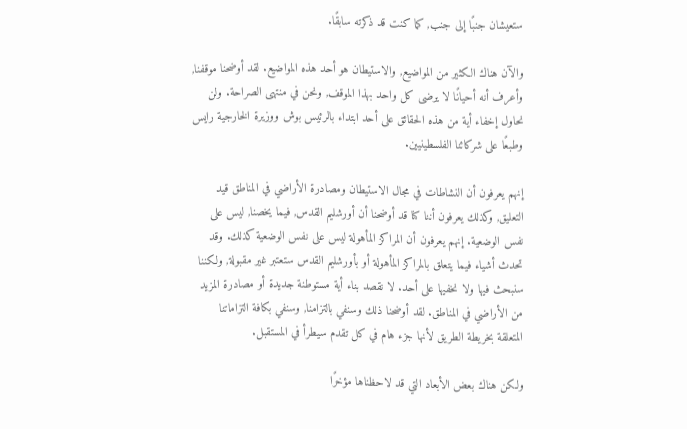ستعيشان جنبًا إلى جنب, كما كنت قد ذكرته سابقًا.

والآن هناك الكثير من المواضيع, والاستيطان هو أحد هذه المواضيع. لقد أوضحنا موقفنا, وأعرف أنه أحيانًا لا يرضى كل واحد بهذا الموقف, ونحن في منتهى الصراحة. ولن نحاول إخفاء أية من هذه الحقائق على أحد ابتداء بالرئيس بوش ووزيرة الخارجية رايس وطبعًا على شركائنا الفلسطينيين.

إنهم يعرفون أن النشاطات في مجال الاستيطان ومصادرة الأراضي في المناطق قيد التعليق, وكذلك يعرفون أننا كنا قد أوضحنا أن أورشليم القدس, فيما يخصنا, ليس على نفس الوضعية. إنهم يعرفون أن المراكز المأهولة ليس على نفس الوضعية كذلك. وقد تحدث أشياء فيما يتعلق بالمراكز المأهولة أو بأورشليم القدس ستعتبر غير مقبولة, ولكننا سنبحث فيها ولا نخفيها على أحد. لا نقصد بناء أية مستوطنة جديدة أو مصادرة المزيد من الأراضي في المناطق. لقد أوضحنا ذلك وسنفي بالتزامنا, وسنفي بكافة التزاماتنا المتعلقة بخريطة الطريق لأنها جزء هام في كل تقدم سيطرأ في المستقبل.

ولكن هناك بعض الأبعاد التي قد لاحظناها مؤخرًا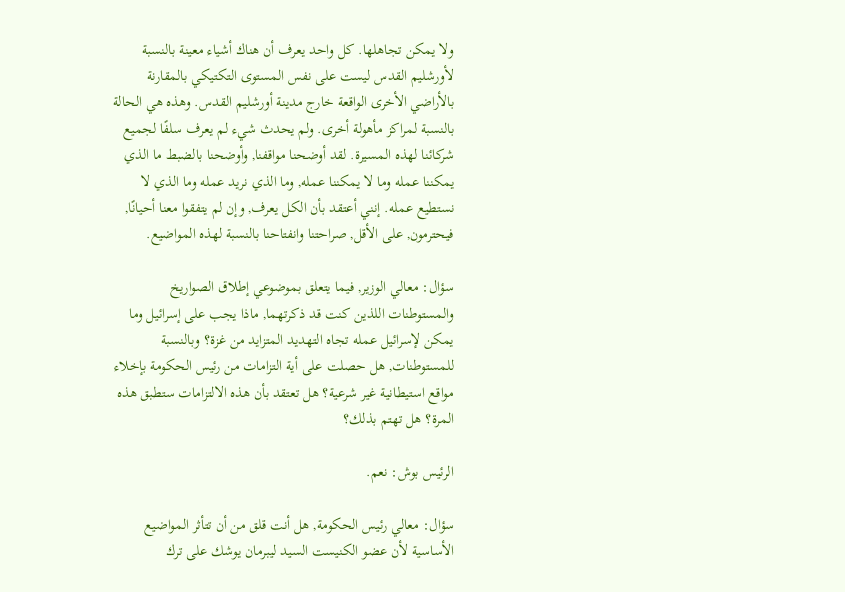ولا يمكن تجاهلها. كل واحد يعرف أن هناك أشياء معينة بالنسبة لأورشليم القدس ليست على نفس المستوى التكتيكي بالمقارنة بالأراضي الأخرى الواقعة خارج مدينة أورشليم القدس. وهذه هي الحالة بالنسبة لمراكز مأهولة أخرى. ولم يحدث شيء لم يعرف سلفًا لجميع شركائنا لهذه المسيرة. لقد أوضحنا مواقفنا, وأوضحنا بالضبط ما الذي يمكننا عمله وما لا يمكننا عمله, وما الذي نريد عمله وما الذي لا نستطيع عمله. إنني أعتقد بأن الكل يعرف, وإن لم يتفقوا معنا أحيانًا, فيحترمون, على الأقل, صراحتنا وانفتاحنا بالنسبة لهذه المواضيع.

سؤال: معالي الوزير, فيما يتعلق بموضوعي إطلاق الصواريخ والمستوطنات اللذين كنت قد ذكرتهما, ماذا يجب على إسرائيل وما يمكن لإسرائيل عمله تجاه التهديد المتزايد من غزة؟ وبالنسبة للمستوطنات, هل حصلت على أية التزامات من رئيس الحكومة بإخلاء مواقع استيطانية غير شرعية؟ هل تعتقد بأن هذه الالتزامات ستطبق هذه المرة؟ هل تهتم بذلك؟

الرئيس بوش: نعم.

سؤال: معالي رئيس الحكومة, هل أنت قلق من أن تتأثر المواضيع الأساسية لأن عضو الكنيست السيد ليبرمان يوشك على ترك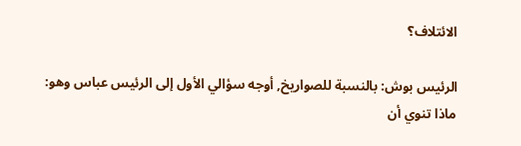الائتلاف؟

الرئيس بوش: بالنسبة للصواريخ, أوجه سؤالي الأول إلى الرئيس عباس وهو: ماذا تنوي أن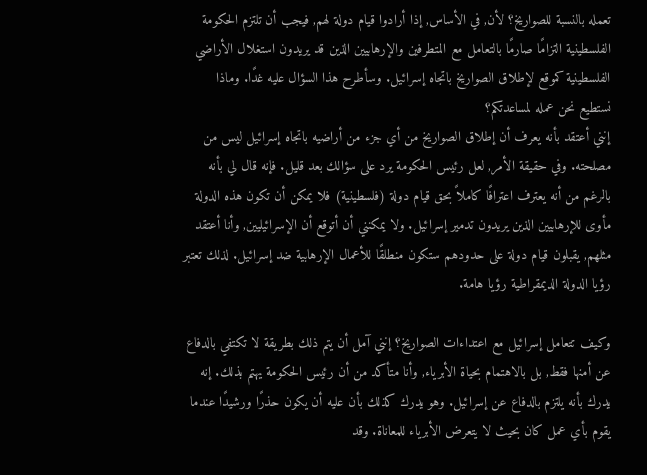تعمله بالنسبة للصواريخ؟ لأن, في الأساس, إذا أرادوا قيام دولة لهم, فيجب أن تلتزم الحكومة الفلسطينية التزامًا صارمًا بالتعامل مع المتطرفين والإرهابيين الذين قد يريدون استغلال الأراضي الفلسطينية كموقع لإطلاق الصواريخ باتجاه إسرائيل. وسأطرح هذا السؤال عليه غدًا. وماذا نستطيع نحن عمله لمساعدتكم؟
إنني أعتقد بأنه يعرف أن إطلاق الصواريخ من أي جزء من أراضيه باتجاه إسرائيل ليس من مصلحته. وفي حقيقة الأمر, لعل رئيس الحكومة يرد على سؤالك بعد قليل. فإنه قال لي بأنه بالرغم من أنه يعترف اعترافًا كاملاً بحق قيام دولة (فلسطينية) فلا يمكن أن تكون هذه الدولة مأوى للإرهابيين الذين يريدون تدمير إسرائيل. ولا يمكنني أن أتوقع أن الإسرائيليين, وأنا أعتقد مثلهم, يقبلون قيام دولة على حدودهم ستكون منطلقًا للأعمال الإرهابية ضد إسرائيل. لذلك تعتبر رؤيا الدولة الديمقراطية رؤيا هامة.

وكيف تتعامل إسرائيل مع اعتداءات الصواريخ؟ إنني آمل أن يتم ذلك بطريقة لا تكتفي بالدفاع عن أمنها فقط, بل بالاهتمام بحياة الأبرياء, وأنا متأكد من أن رئيس الحكومة يهتم بذلك. إنه يدرك بأنه يلتزم بالدفاع عن إسرائيل. وهو يدرك كذلك بأن عليه أن يكون حذرًا ورشيدًا عندما يقوم بأي عمل كان بحيث لا يتعرض الأبرياء للمعاناة. وقد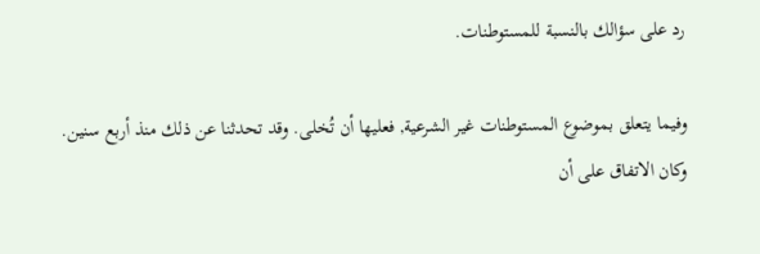رد على سؤالك بالنسبة للمستوطنات.

وفيما يتعلق بموضوع المستوطنات غير الشرعية, فعليها أن تُخلى. وقد تحدثنا عن ذلك منذ أربع سنين. وكان الاتفاق على أن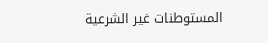المستوطنات غير الشرعية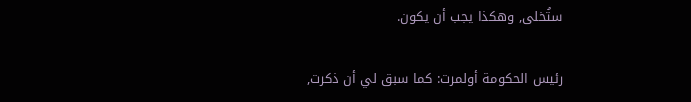ستُخلى, وهكذا يجب أن يكون.

رئيس الحكومة أولمرت: كما سبق لي أن ذكرت,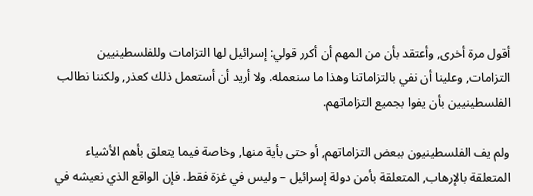أقول مرة أخرى, وأعتقد بأن من المهم أن أكرر قولي: إسرائيل لها التزامات وللفلسطينيين التزامات, وعلينا أن نفي بالتزاماتنا وهذا ما سنعمله. ولا أريد أن أستعمل ذلك كعذر, ولكننا نطالب الفلسطينيين بأن يفوا بجميع التزاماتهم.

ولم يف الفلسطينيون ببعض التزاماتهم, أو حتى بأية منها, وخاصة فيما يتعلق بأهم الأشياء المتعلقة بالإرهاب, المتعلقة بأمن دولة إسرائيل – وليس في غزة فقط. فإن الواقع الذي نعيشه في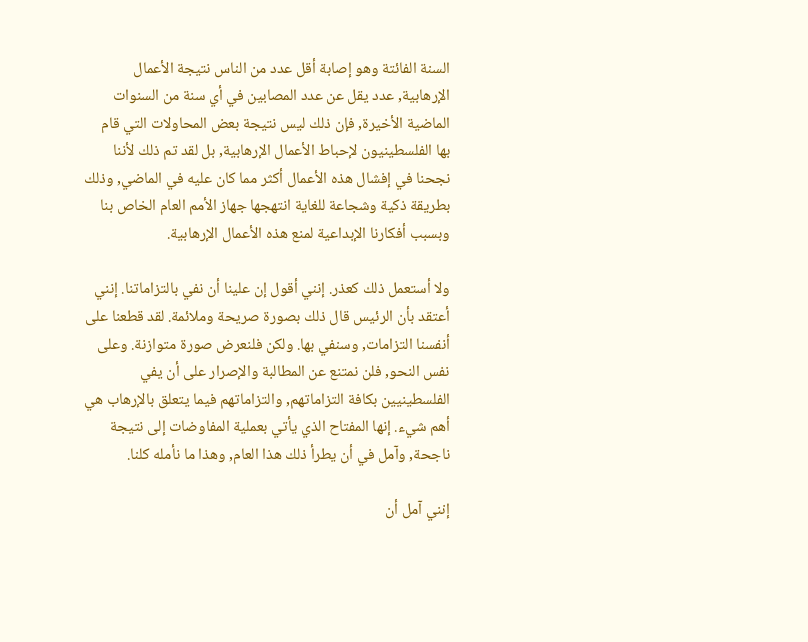السنة الفائتة وهو إصابة أقل عدد من الناس نتيجة الأعمال الإرهابية, عدد يقل عن عدد المصابين في أي سنة من السنوات الماضية الأخيرة, فإن ذلك ليس نتيجة بعض المحاولات التي قام بها الفلسطينيون لإحباط الأعمال الإرهابية, بل لقد تم ذلك لأننا نجحنا في إفشال هذه الأعمال أكثر مما كان عليه في الماضي, وذلك بطريقة ذكية وشجاعة للغاية انتهجها جهاز الأمم العام الخاص بنا وبسبب أفكارنا الإبداعية لمنع هذه الأعمال الإرهابية.

ولا أستعمل ذلك كعذر. إنني أقول إن علينا أن نفي بالتزاماتنا. إنني أعتقد بأن الرئيس قال ذلك بصورة صريحة وملائمة. لقد قطعنا على أنفسنا التزامات, وسنفي بها. ولكن فلنعرض صورة متوازنة. وعلى نفس النحو, فلن نمتنع عن المطالبة والإصرار على أن يفي الفلسطينيين بكافة التزاماتهم, والتزاماتهم فيما يتعلق بالإرهاب هي أهم شيء. إنها المفتاح الذي يأتي بعملية المفاوضات إلى نتيجة ناجحة, وآمل في أن يطرأ ذلك هذا العام, وهذا ما نأمله كلنا.

إنني آمل أن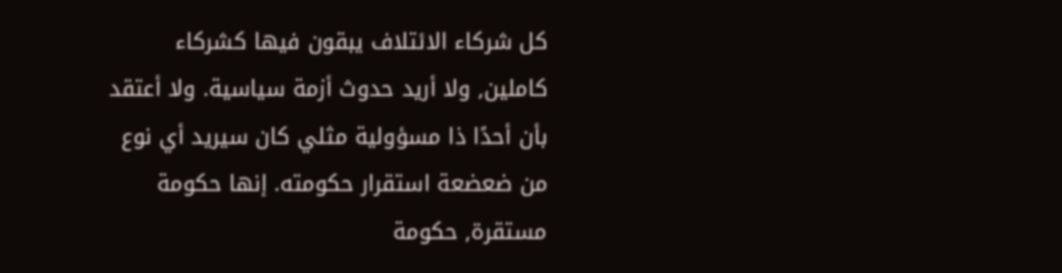كل شركاء الائتلاف يبقون فيها كشركاء كاملين, ولا أريد حدوث أزمة سياسية. ولا أعتقد بأن أحدًا ذا مسؤولية مثلي كان سيريد أي نوع من ضعضعة استقرار حكومته. إنها حكومة مستقرة, حكومة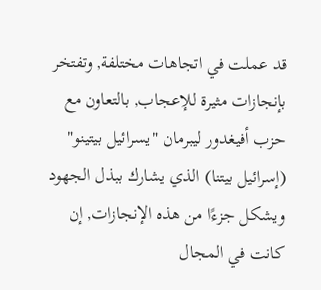قد عملت في اتجاهات مختلفة, وتفتخر بإنجازات مثيرة للإعجاب, بالتعاون مع حزب أفيغدور ليبرمان "يسرائيل بيتينو" (إسرائيل بيتنا) الذي يشارك ببذل الجهود ويشكل جزءًا من هذه الإنجازات, إن كانت في المجال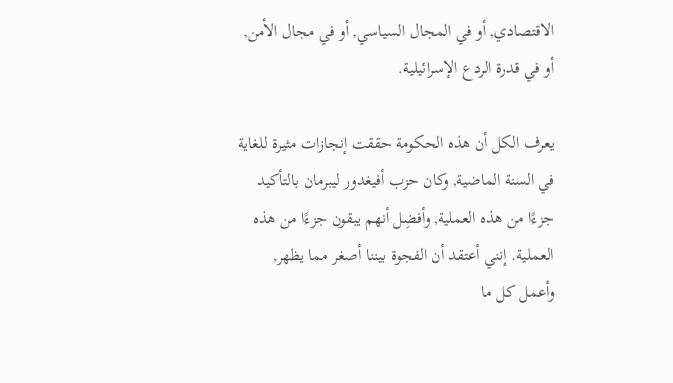الاقتصادي, أو في المجال السياسي, أو في مجال الأمن, أو في قدرة الردع الإسرائيلية.

يعرف الكل أن هذه الحكومة حققت إنجازات مثيرة للغاية في السنة الماضية, وكان حزب أفيغدور ليبرمان بالتأكيد جزءًا من هذه العملية, وأفضِل أنهم يبقون جزءًا من هذه العملية. إنني أعتقد أن الفجوة بيننا أصغر مما يظهر, وأعمل كل ما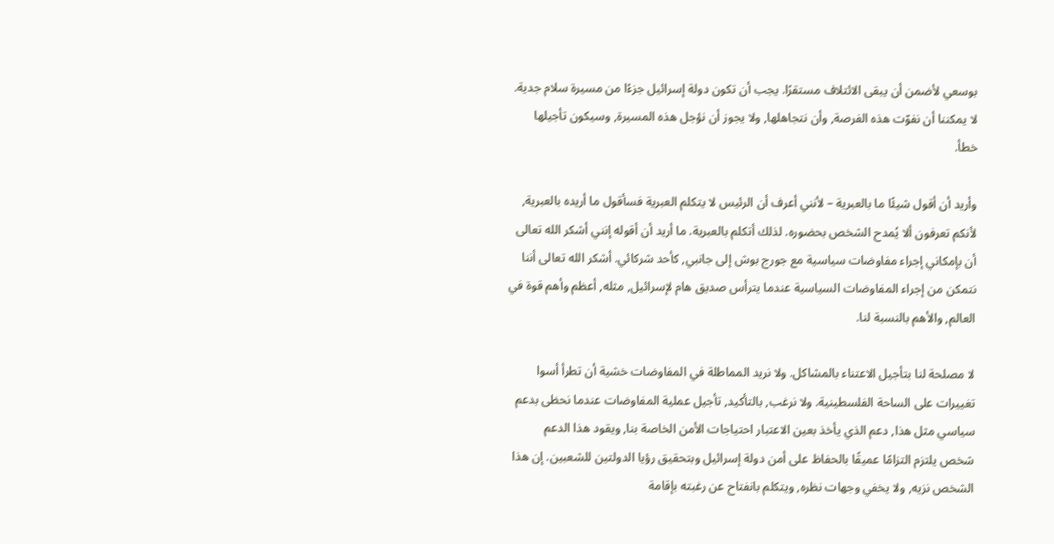بوسعي لأضمن أن يبقى الائتلاف مستقرًا. يجب أن تكون دولة إسرائيل جزءًا من مسيرة سلام جدية. لا يمكننا أن نفوّت هذه الفرصة, وأن نتجاهلها, ولا يجوز أن نؤجل هذه المسيرة, وسيكون تأجيلها خطأ.

وأريد أن أقول شيئًا ما بالعبرية – لأنني أعرف أن الرئيس لا يتكلم العبرية فسأقول ما أريده بالعبرية, لأنكم تعرفون ألا يُمدح الشخص بحضوره. لذلك أتكلم بالعبرية. ما أريد أن أقوله إنني أشكر الله تعالى أن بإمكاني إجراء مفاوضات سياسية مع جورج بوش إلى جانبي, كأحد شركائي. أشكر الله تعالى أننا نتمكن من إجراء المفاوضات السياسية عندما يترأس صديق هام لإسرائيل, مثله, أعظم وأهم قوة في العالم, والأهم بالنسبة لنا.

لا مصلحة لنا بتأجيل الاعتناء بالمشاكل. ولا نريد المماطلة في المفاوضات خشية أن تطرأ أسوا تغييرات على الساحة الفلسطينية. ولا نرغب, بالتأكيد, تأجيل عملية المفاوضات عندما نحظى بدعم سياسي مثل هذا, دعم الذي يأخذ بعين الاعتبار احتياجات الأمن الخاصة بنا, ويقود هذا الدعم شخص يلتزم التزامًا عميقًا بالحفاظ على أمن دولة إسرائيل وبتحقيق رؤيا الدولتين للشعبين. إن هذا الشخص نزيه, ولا يخفي وجهات نظره, ويتكلم بانفتاح عن رغبته بإقامة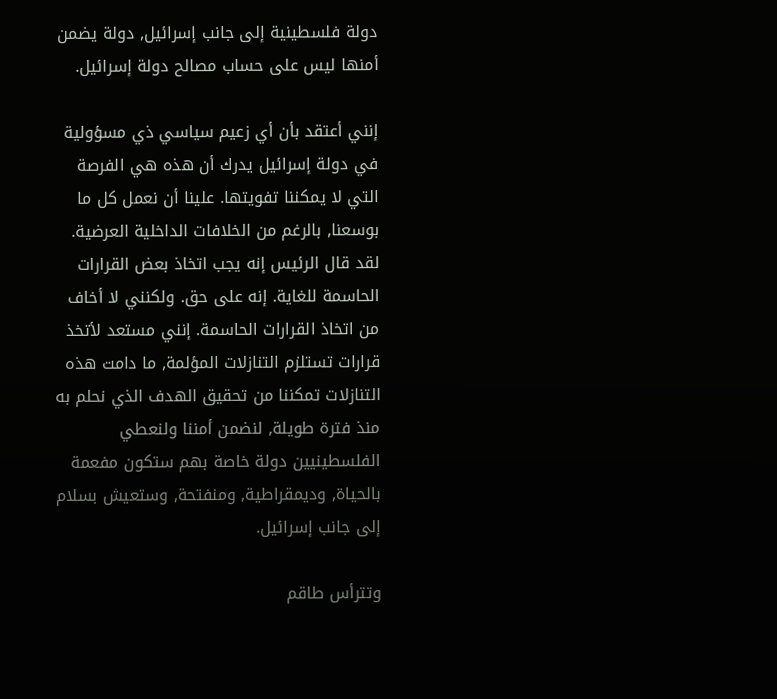دولة فلسطينية إلى جانب إسرائيل, دولة يضمن أمنها ليس على حساب مصالح دولة إسرائيل.

إنني أعتقد بأن أي زعيم سياسي ذي مسؤولية في دولة إسرائيل يدرك أن هذه هي الفرصة التي لا يمكننا تفويتها. علينا أن نعمل كل ما بوسعنا, بالرغم من الخلافات الداخلية العرضية. لقد قال الرئيس إنه يجب اتخاذ بعض القرارات الحاسمة للغاية. إنه على حق. ولكنني لا أخاف من اتخاذ القرارات الحاسمة. إنني مستعد لأتخذ قرارات تستلزم التنازلات المؤلمة, ما دامت هذه التنازلات تمكننا من تحقيق الهدف الذي نحلم به منذ فترة طويلة, لنضمن أمننا ولنعطي الفلسطينيين دولة خاصة بهم ستكون مفعمة بالحياة, وديمقراطية, ومنفتحة, وستعيش بسلام إلى جانب إسرائيل.

وتترأس طاقم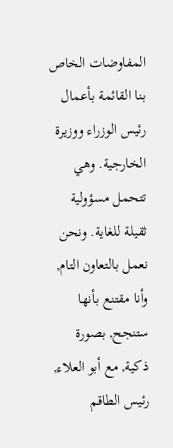المفاوضات الخاص بنا القائمة بأعمال رئيس الوزراء ووزيرة الخارجية. وهي تتحمل مسؤولية ثقيلة للغاية. ونحن نعمل بالتعاون التام, وأنا مقتنع بأنها ستنجح, بصورة ذكية, مع أبو العلاء, رئيس الطاقم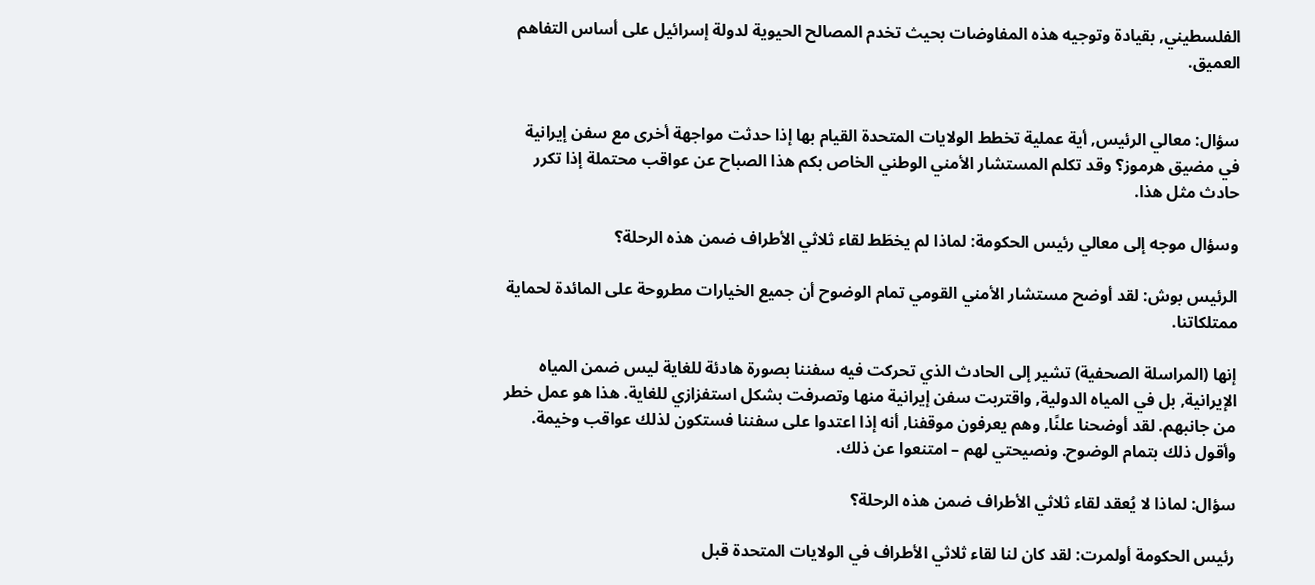الفلسطيني, بقيادة وتوجيه هذه المفاوضات بحيث تخدم المصالح الحيوية لدولة إسرائيل على أساس التفاهم العميق.


سؤال: معالي الرئيس, أية عملية تخطط الولايات المتحدة القيام بها إذا حدثت مواجهة أخرى مع سفن إيرانية في مضيق هرموز؟ وقد تكلم المستشار الأمني الوطني الخاص بكم هذا الصباح عن عواقب محتملة إذا تكرر حادث مثل هذا.

وسؤال موجه إلى معالي رئيس الحكومة: لماذا لم يخطَط لقاء ثلاثي الأطراف ضمن هذه الرحلة؟

الرئيس بوش: لقد أوضح مستشار الأمني القومي تمام الوضوح أن جميع الخيارات مطروحة على المائدة لحماية ممتلكاتنا.

إنها (المراسلة الصحفية) تشير إلى الحادث الذي تحركت فيه سفننا بصورة هادئة للغاية ليس ضمن المياه الإيرانية, بل في المياه الدولية, واقتربت سفن إيرانية منها وتصرفت بشكل استفزازي للغاية. هذا هو عمل خطر من جانبهم. لقد أوضحنا علنًا, وهم يعرفون موقفنا, أنه إذا اعتدوا على سفننا فستكون لذلك عواقب وخيمة. وأقول ذلك بتمام الوضوح. ونصيحتي لهم – امتنعوا عن ذلك.

سؤال: لماذا لا يُعقد لقاء ثلاثي الأطراف ضمن هذه الرحلة؟

رئيس الحكومة أولمرت: لقد كان لنا لقاء ثلاثي الأطراف في الولايات المتحدة قبل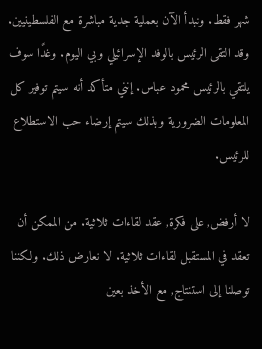شهر فقط. ونبدأ الآن بعملية جدية مباشرة مع الفلسطينيين. وقد التقى الرئيس بالوفد الإسرائيلي وبي اليوم. وغدًا سوف يلتقي بالرئيس محمود عباس. إنني متأكد أنه سيتم توفير كل المعلومات الضرورية وبذلك سيتم إرضاء حب الاستطلاع للرئيس.

لا أرفض, على فكرة, عقد لقاءات ثلاثية. من الممكن أن تعقد في المستقبل لقاءات ثلاثية. لا نعارض ذلك. ولكننا توصلنا إلى استنتاج, مع الأخذ بعين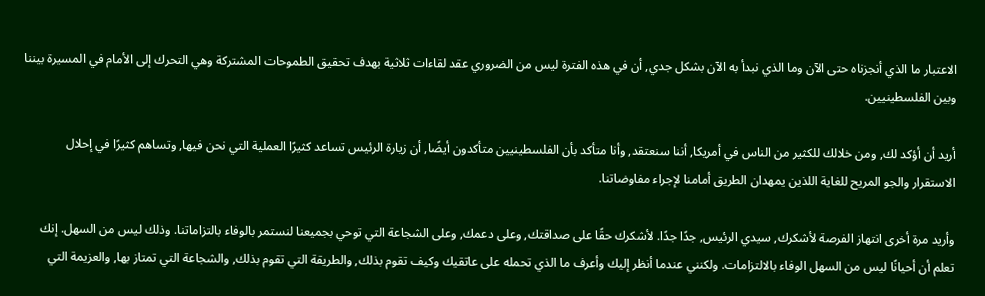الاعتبار ما الذي أنجزناه حتى الآن وما الذي نبدأ به الآن بشكل جدي, أن في هذه الفترة ليس من الضروري عقد لقاءات ثلاثية بهدف تحقيق الطموحات المشتركة وهي التحرك إلى الأمام في المسيرة بيننا وبين الفلسطينيين.

أريد أن أؤكد لك, ومن خلالك للكثير من الناس في أمريكا, أننا سنعتقد, وأنا متأكد بأن الفلسطينيين متأكدون أيضًا, أن زيارة الرئيس تساعد كثيرًا العملية التي نحن فيها, وتساهم كثيرًا في إحلال الاستقرار والجو المريح للغاية اللذين يمهدان الطريق أمامنا لإجراء مفاوضاتنا.

وأريد مرة أخرى انتهاز الفرصة لأشكرك, سيدي الرئيس, جدًا جدًا. لأشكرك حقًا على صداقتك, وعلى دعمك, وعلى الشجاعة التي توحي بجميعنا لنستمر بالوفاء بالتزاماتنا. وذلك ليس من السهل. إنك تعلم أن أحيانًا ليس من السهل الوفاء بالالتزامات. ولكنني عندما أنظر إليك وأعرف ما الذي تحمله على عاتقيك وكيف تقوم بذلك, والطريقة التي تقوم بذلك, والشجاعة التي تمتاز بها, والعزيمة التي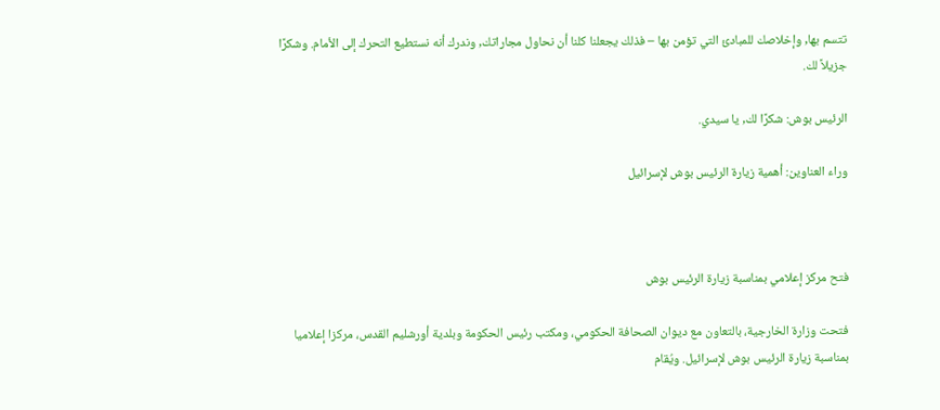تتسم بها, وإخلاصك للمبادئ التي تؤمن بها – فذلك يجعلنا كلنا أن نحاول مجاراتك, وندرك أنه نستطيع التحرك إلى الأمام. وشكرًا جزيلاً لك.

الرئيس بوش: شكرًا لك, يا سيدي.

وراء العناوين: أهمية زيارة الرئيس بوش لإسرائيل



فتح مركز إعلامي بمناسبة زيارة الرئيس بوش

فتحت وزارة الخارجية، بالتعاون مع ديوان الصحافة الحكومي، ومكتب رئيس الحكومة وبلدية أورشليم القدس، مركزا إعلاميا بمناسبة زيارة الرئيس بوش لإسرائيل. ويُقام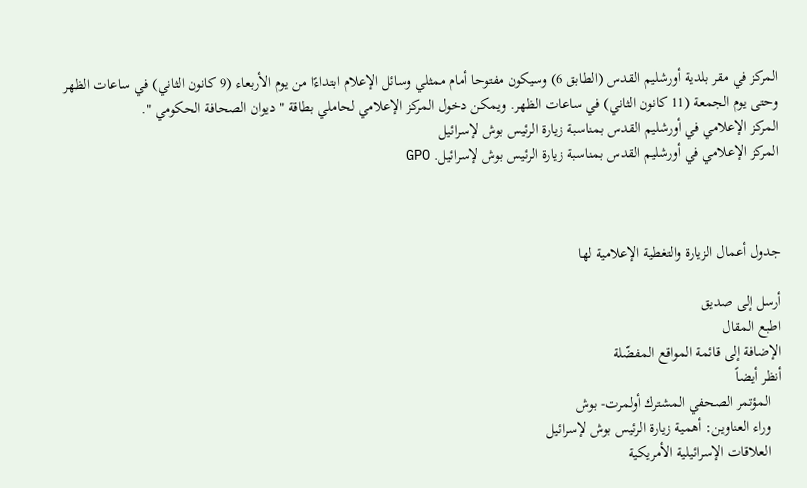المركز في مقر بلدية أورشليم القدس (الطابق 6) وسيكون مفتوحا أمام ممثلي وسائل الإعلام ابتداءًا من يوم الأربعاء (9 كانون الثاني) في ساعات الظهر وحتى يوم الجمعة (11 كانون الثاني) في ساعات الظهر. ويمكن دخول المركز الإعلامي لحاملي بطاقة " ديوان الصحافة الحكومي ".
المركز الإعلامي في أورشليم القدس بمناسبة زيارة الرئيس بوش لإسرائيل
المركز الإعلامي في أورشليم القدس بمناسبة زيارة الرئيس بوش لإسرائيل. GPO



جدول أعمال الزيارة والتغطية الإعلامية لها

أرسل إلى صديق
اطبع المقال
الإضافة إلى قائمة المواقع المفضّلة
أنظر أيضاً
   المؤتمر الصحفي المشترك أولمرت- بوش
   وراء العناوين: أهمية زيارة الرئيس بوش لإسرائيل
   العلاقات الإسرائيلية الأمريكية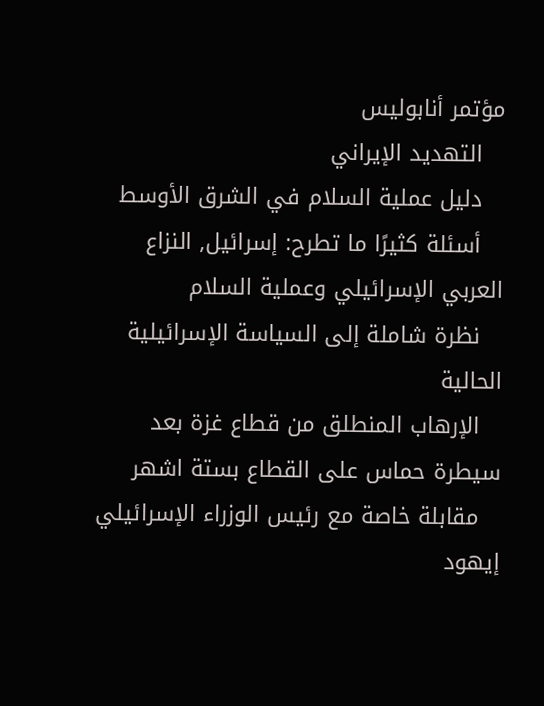مؤتمر أنابوليس
   التهديد الإيراني
   دليل عملية السلام في الشرق الأوسط
   أسئلة كثيرًا ما تطرح: إسرائيل, النزاع العربي الإسرائيلي وعملية السلام
   نظرة شاملة إلى السياسة الإسرائيلية الحالية
   الإرهاب المنطلق من قطاع غزة بعد سيطرة حماس على القطاع بستة اشهر
   مقابلة خاصة مع رئيس الوزراء الإسرائيلي إيهود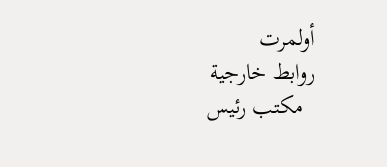أولمرت
روابط خارجية
  مكتب رئيس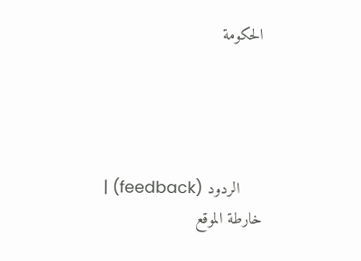الحكومة




     الردود (feedback) | خارطة الموقع